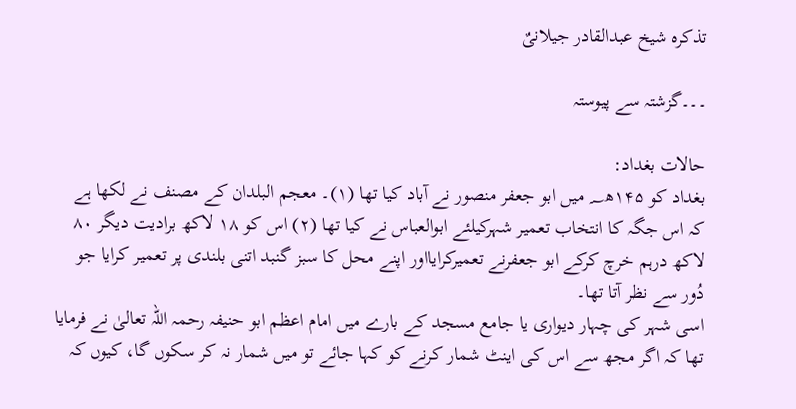تذکرہ شیخ عبدالقادر جیلانیٌ

۔۔۔گزشتہ سے پیوستہ

حالات بغداد:
بغداد کو ۱۴۵ھ؁ میں ابو جعفر منصور نے آباد کیا تھا (۱)۔ معجم البلدان کے مصنف نے لکھا ہے کہ اس جگہ کا انتخاب تعمیر شہرکیلئے ابوالعباس نے کیا تھا (۲) اس کو ۱۸ لاکھ برادیت دیگر ۸۰ لاکھ درہم خرچ کرکے ابو جعفرنے تعمیرکرایااور اپنے محل کا سبز گنبد اتنی بلندی پر تعمیر کرایا جو دُور سے نظر آتا تھا۔
اسی شہر کی چہار دیواری یا جامع مسجد کے بارے میں امام اعظم ابو حنیفہ رحمہ اللہ تعالیٰ نے فرمایا تھا کہ اگر مجھ سے اس کی اینٹ شمار کرنے کو کہا جائے تو میں شمار نہ کر سکوں گا، کیوں کہ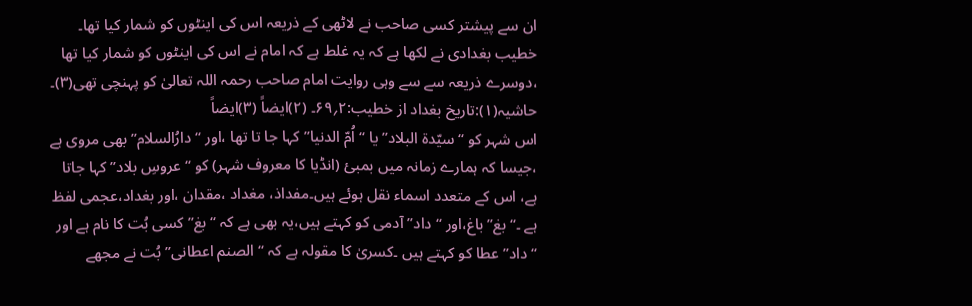ان سے پیشتر کسی صاحب نے لاٹھی کے ذریعہ اس کی اینٹوں کو شمار کیا تھا۔ خطیب بغدادی نے لکھا ہے کہ یہ غلط ہے کہ امام نے اس کی اینٹوں کو شمار کیا تھا ،دوسرے ذریعہ سے سے وہی روایت امام صاحب رحمہ اللہ تعالیٰ کو پہنچی تھی(۳)۔
حاشیہ(۱):تاریخ بغداد از خطیب:۲؍۶۹۔ (۲)ایضاً (۳)ایضاً
اس شہر کو ‘‘سیّدۃ البلاد’’ یا ‘‘اُمّ الدنیا’’ کہا جا تا تھا ،اور ‘‘دارُالسلام’’ بھی مروی ہے ،جیسا کہ ہمارے زمانہ میں بمبیٔ (انڈیا کا معروف شہر) کو ‘‘عروسِ بلاد’’ کہا جاتا ہے، اس کے متعدد اسماء نقل ہوئے ہیں۔مفداذ، مغداد ،مقدان ،اور بغداد،عجمی لفظ ہے ۔‘‘بغ’’ باغ،اور ‘‘داد’’ آدمی کو کہتے ہیں،یہ بھی ہے کہ ‘‘بغ’’ کسی بُت کا نام ہے اور ‘‘داد’’ عطا کو کہتے ہیں ۔کسریٰ کا مقولہ ہے کہ ‘‘الصنم اعطانی’’ بُت نے مجھے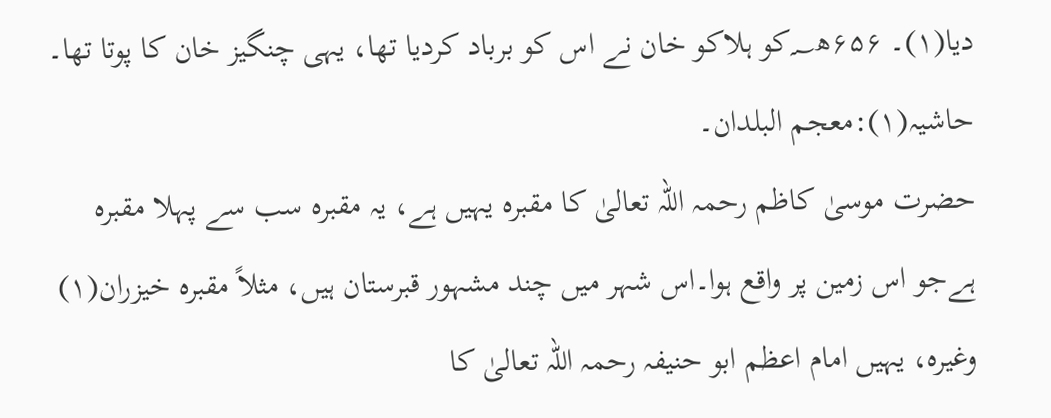دیا(۱)۔ ۶۵۶ھ؁کو ہلاکو خان نے اس کو برباد کردیا تھا، یہی چنگیز خان کا پوتا تھا۔
حاشیہ(۱):معجم البلدان۔
حضرت موسیٰ کاظم رحمہ اللہ تعالیٰ کا مقبرہ یہیں ہے، یہ مقبرہ سب سے پہلا مقبرہ ہےجو اس زمین پر واقع ہوا۔اس شہر میں چند مشہور قبرستان ہیں، مثلاً مقبرہ خیزران(۱) وغیرہ، یہیں امام اعظم ابو حنیفہ رحمہ اللہ تعالیٰ کا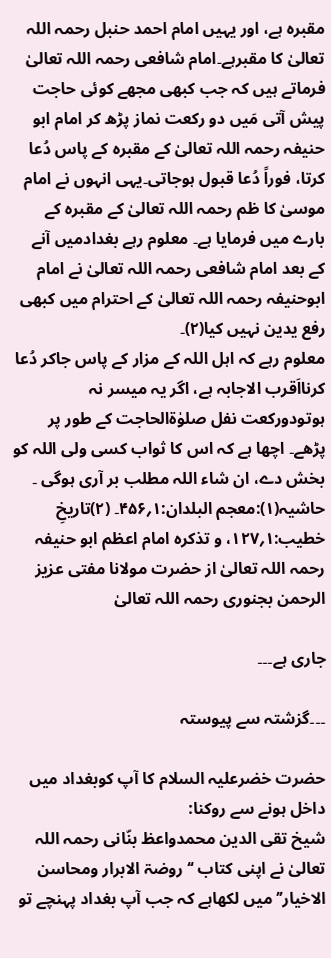مقبرہ ہے، اور یہیں امام احمد حنبل رحمہ اللہ تعالیٰ کا مقبرہے۔امام شافعی رحمہ اللہ تعالیٰ فرماتے ہیں کہ جب کبھی مجھے کوئی حاجت پیش آتی مَیں دو رکعت نماز پڑھ کر امام ابو حنیفہ رحمہ اللہ تعالیٰ کے مقبرہ کے پاس دُعا کرتا، فوراً دُعا قبول ہوجاتی۔یہی انہوں نے امام موسیٰ کا ظم رحمہ اللہ تعالیٰ کے مقبرہ کے بارے میں فرمایا ہے۔ معلوم رہے بغدادمیں آنے کے بعد امام شافعی رحمہ اللہ تعالیٰ نے امام ابوحنیفہ رحمہ اللہ تعالیٰ کے احترام میں کبھی رفع یدین نہیں کیا(۲)۔
معلوم رہے کہ اہل اللہ کے مزار کے پاس جاکر دُعا کرنااَقرب الاجابہ ہے، اگر یہ میسر نہ ہوتودورکعت نفل صلوٰۃالحاجت کے طور پر پڑھے۔ اچھا ہے کہ اس کا ثواب کسی ولی اللہ کو بخش دے، ان شاء اللہ مطلب بر آری ہوگی ۔
حاشیہ(۱):معجم البلدان:۱؍۴۵۶۔ (۲)تاریخِ خطیب:۱؍۱۲۷، و تذکرہ امام اعظم ابو حنیفہ رحمہ اللہ تعالیٰ از حضرت مولانا مفتی عزیز الرحمن بجنوری رحمہ اللہ تعالیٰ

جاری ہے۔۔۔

۔۔۔گزشتہ سے پیوستہ

حضرت خضرعلیہ السلام کا آپ کوبغداد میں داخل ہونے سے روکنا:
شیخ تقی الدین محمدواعظ بنّانی رحمہ اللہ تعالیٰ نے اپنی کتاب ‘‘روضۃ الابرار ومحاسن الاخیار’’ میں لکھاہے کہ جب آپ بغداد پہنچے تو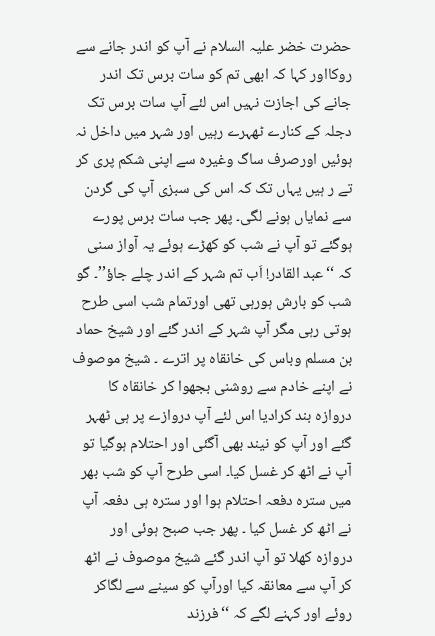حضرت خضر علیہ السلام نے آپ کو اندر جانے سے روکااور کہا کہ ابھی تم کو سات برس تک اندر جانے کی اجازت نہیں اس لئے آپ سات برس تک دجلہ کے کنارے ٹھہرے رہیں اور شہر میں داخل نہ ہوئیں اورصرف ساگ وغیرہ سے اپنی شکم پری کر تے ر ہیں یہاں تک کہ اس کی سبزی آپ کی گردن سے نمایاں ہونے لگی۔ پھر جب سات برس پورے ہوگئے تو آپ نے شب کو کھڑے ہوئے یہ آواز سنی کہ ‘‘عبد القادر! اَب تم شہر کے اندر چلے جاؤ’’۔ گو شب کو بارش ہورہی تھی اورتمام شب اسی طرح ہوتی رہی مگر آپ شہر کے اندر گئے اور شیخ حماد بن مسلم وباس کی خانقاہ پر اترے ۔ شیخ موصوف نے اپنے خادم سے روشنی بجھوا کر خانقاہ کا دروازہ بند کرادیا اس لئے آپ دروازے پر ہی ٹھہر گئے اور آپ کو نیند بھی آگئی اور احتلام ہوگیا تو آپ نے اٹھ کر غسل کیا۔ اسی طرح آپ کو شب بھر میں سترہ دفعہ احتلام ہوا اور سترہ ہی دفعہ آپ نے اٹھ کر غسل کیا ۔ پھر جب صبح ہوئی اور دروازہ کھلا تو آپ اندر گئے شیخ موصوف نے اٹھ کر آپ سے معانقہ کیا اورآپ کو سینے سے لگاکر روئے اور کہنے لگے کہ ‘‘فرزند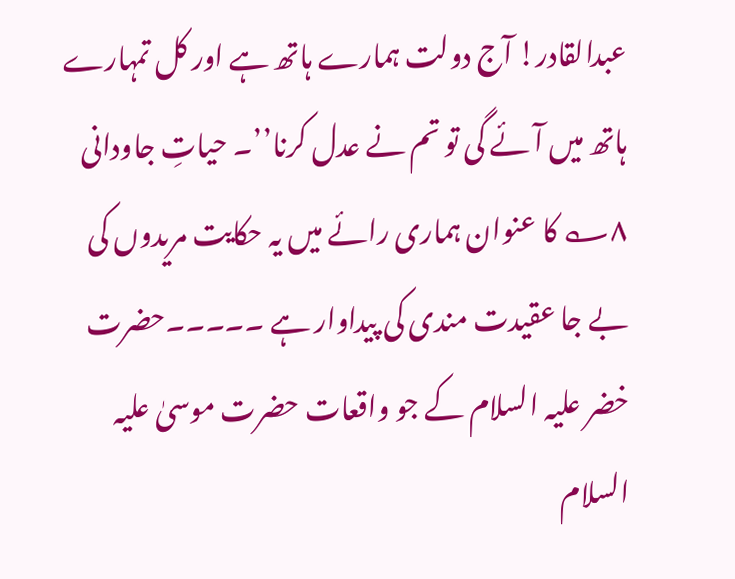عبدالقادر! آج دولت ہمارے ہاتھ ہے اور کل تمہارے ہاتھ میں آئے گی تو تم نے عدل کرنا’’۔ حیاتِ جاودانی ۸؎ کا عنوان ہماری رائے میں یہ حکایت مریدوں کی بے جا عقیدت مندی کی پیداوار ہے ۔۔۔۔۔حضرت خضر علیہ السلام کے جو واقعات حضرت موسیٰ علیہ السلام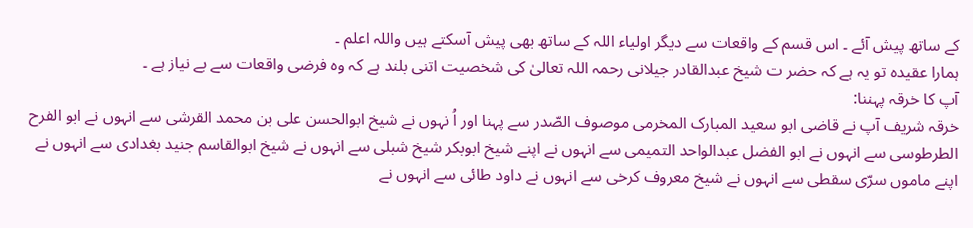کے ساتھ پیش آئے ۔ اس قسم کے واقعات سے دیگر اولیاء اللہ کے ساتھ بھی پیش آسکتے ہیں واللہ اعلم ۔
ہمارا عقیدہ تو یہ ہے کہ حضر ت شیخ عبدالقادر جیلانی رحمہ اللہ تعالیٰ کی شخصیت اتنی بلند ہے کہ وہ فرضی واقعات سے بے نیاز ہے ۔
آپ کا خرقہ پہننا:
خرقہ شریف آپ نے قاضی ابو سعید المبارک المخرمی موصوف الصّدر سے پہنا اور اُ نہوں نے شیخ ابوالحسن علی بن محمد القرشی سے انہوں نے ابو الفرح الطرطوسی سے انہوں نے ابو الفضل عبدالواحد التمیمی سے انہوں نے اپنے شیخ ابوبکر شیخ شبلی سے انہوں نے شیخ ابوالقاسم جنید بغدادی سے انہوں نے اپنے ماموں سرّی سقطی سے انہوں نے شیخ معروف کرخی سے انہوں نے داود طائی سے انہوں نے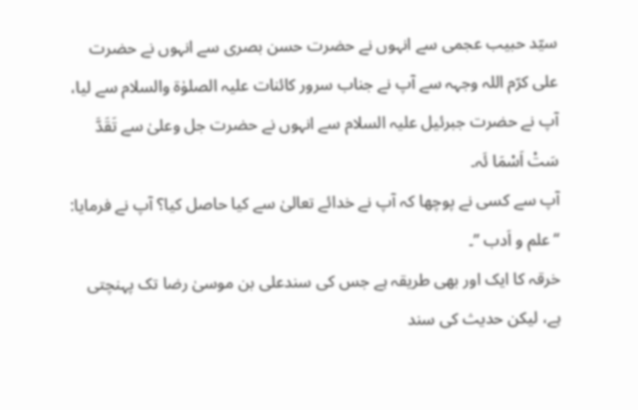سیّد حبیب عجمی سے انہوں نے حضرت حسن بصری سے انہوں نے حضرت علی کرّم اللہ وجہہ سے آپ نے جناب سرور کائنات علیہ الصلوٰۃ والسلام سے لیا، آپ نے حضرت جبرئیل علیہ السلام سے انہوں نے حضرت جل وعلیٰ سے تَقَدَّ سَتْ اَسْمَا ئَہ۔
آپ سے کسی نے پوچھا کہ آپ نے خدائے تعالیٰ سے کیا حاصل کیا؟ آپ نے فرمایا: ‘‘علم و اَدب ’’۔
خرقہ کا ایک اور بھی طریقہ ہے جس کی سندعلی بن موسیٰ رضا تک پہنچتی ہے، لیکن حدیث کی سند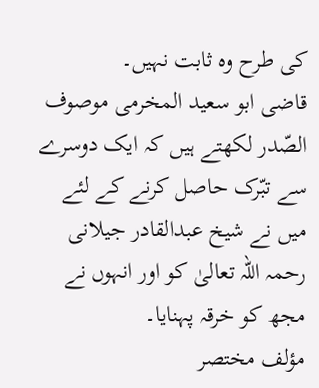کی طرح وہ ثابت نہیں۔
قاضی ابو سعید المخرمی موصوف الصّدر لکھتے ہیں کہ ایک دوسرے سے تبّرک حاصل کرنے کے لئے میں نے شیخ عبدالقادر جیلانی رحمہ اللہ تعالیٰ کو اور انہوں نے مجھ کو خرقہ پہنایا۔
مؤلف مختصر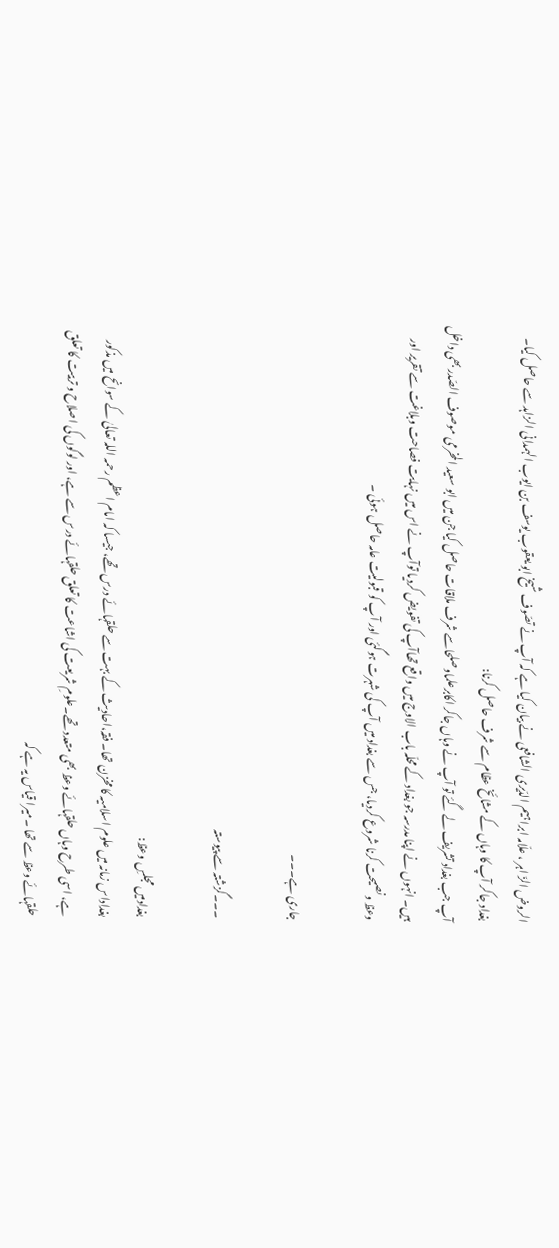الروض الزّ اہر ، علّامہ ابراہیم الدّیری الشافعی نے بیان کیا ہے کہ آپ نے تصّوف شیخ ابو یعقوب یوسف بن ایوب الہمدانی الزاہد سے حاصل کیا۔
بغداد جاکر آپ کا وہاں کے مشائخ عظام سے شرف حاصل کرنا:
آپ جب بغداد تشریف لے گئے تو آپ نے وہاں جاکر اکابرعلماوصلحاسے شرف ملاقات حاصل کیا جن میں ابو سعید المخرمی موصوف الصّدر بھی داخل ہیں۔ انہوں نے اپنا مدرسہ جو بغداد کے محلّہ باب الاوج میں واقع تھاآپ کی تفویض کردیا توآپ نے اس میں نہایت فصاحت وبلاغت سے تقریر اور وعظ ونصیحت کرنا شروع کردیا، جس سے بغداد میں آپ کی شہرت ہوگئی اور آپ کو قبولیت عامہ حاصل ہوئی ۔

جاری ہے۔۔۔

۔۔۔گزشتہ سے پیوستہ

بغدادمیں مجلسِ وعظ:
بغداداس زمانہ میں علوم اسلامیہ کا مخزن تھا۔ فقہ،احادیث کے بہت سے حلقہائے درس تھے، جیسا کہ امام اعظم رحمہ اللہ تعالیٰ کے سوانح میں مذکور ہے، اسی طرح وہاں حلقہائے وعظ بھی متعدد تھے۔علومِ شریعت کی اشاعت کا تعلق حلقہائے درس سے ہے، اور لوگوں کی اصلاح و تربیت کا تعلق حلقہائے وعظ سے تھا ۔میرا قیاس یہ ہے کہ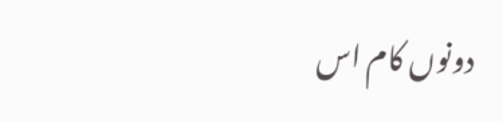دونوں کام اس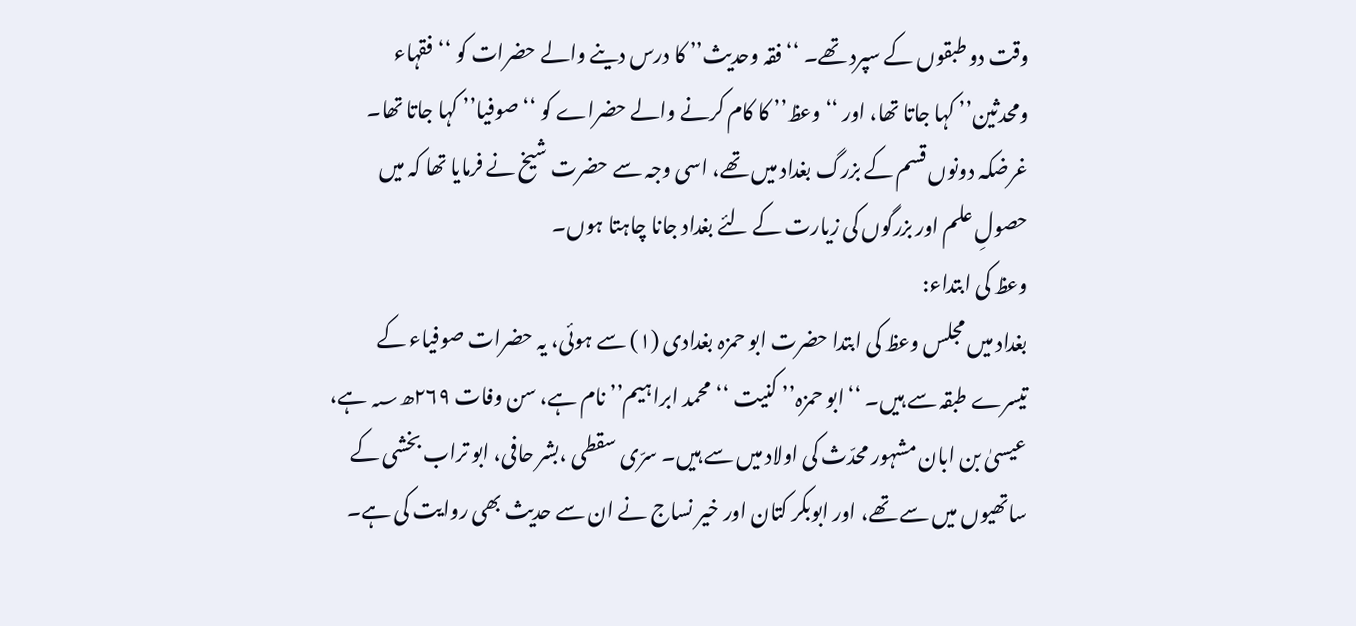وقت دو طبقوں کے سپرد تھے۔ ‘‘فقہ وحدیث’’ کا درس دینے والے حضرات کو ‘‘فقہاء ومحدثین’’ کہا جاتا تھا، اور ‘‘وعظ’’ کا کام کرنے والے حضراے کو ‘‘صوفیا’’ کہا جاتا تھا۔ غرضکہ دونوں قسم کے بزرگ بغداد میں تھے، اسی وجہ سے حضرت شیخ نے فرمایا تھا کہ میں حصولِ علم اور بزرگوں کی زیارت کے لئے بغداد جانا چاہتا ہوں۔
وعظ کی ابتداء:
بغداد میں مجلس وعظ کی ابتدا حضرت ابو حمزہ بغدادی (۱) سے ہوئی، یہ حضرات صوفیاء کے تیسرے طبقہ سے ہیں۔ ‘‘ابو حمزہ’’ کنیت ‘‘محمد ابراہیم’’ نام ہے، سن وفات ۲۶۹ھ؁ ہے، عیسیٰ بن ابان مشہور محدّث کی اولاد میں سے ہیں۔ سرّی سقطی ،بشر حافی، ابو تراب بخشی کے ساتھیوں میں سے تھے، اور ابوبکر کتان اور خیر نساج نے ان سے حدیث بھی روایت کی ہے۔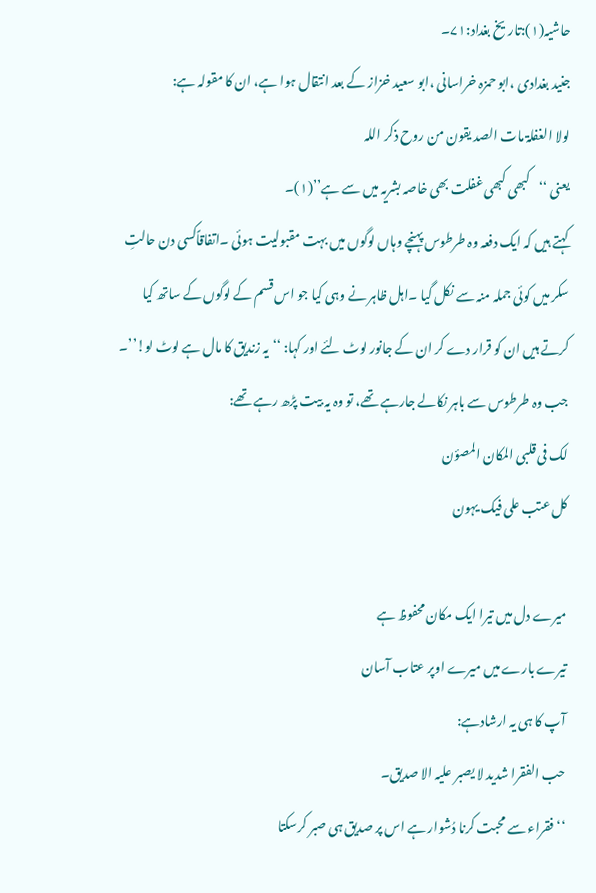حاشیہ(۱):تاریخ بغداد:۷۱۔
جنید بغدادی ،ابو حمزہ خراسانی ،ابو سعید خزاز کے بعد انتقال ہوا ہے، ان کا مقولہ ہے:
لولا الغفلۃ مات الصد یقون من روح ذکر اللہ
یعنی ‘‘کبھی کبھی غفلت بھی خاصہ بشریہ میں سے ہے’’(۱)۔
کہتے ہیں کہ ایک دفعہ وہ طرطوس پہنچے وہاں لوگوں میں بہت مقبولیت ہوئی ۔اتفاقاًکسی دن حالتِ سکر میں کوئی جملہ منہ سے نکل گیا ۔اہل ظاہر نے وہی کیا جو اس قسم کے لوگوں کے ساتھ کیا کرتے ہیں ان کو قرار دے کر ان کے جانور لوٹ لئے اور کہا: ‘‘یہ زندیق کا مال ہے لوٹ لو!’’۔ جب وہ طرطوس سے باہر نکالے جارہے تھے، تو وہ یہ بیت پڑھ رہے تھے:
لک فی قلبی المکان المصؤن
کل عتب علی فیک یہون

میرے دل میں تیرا ایک مکان محفوظ ہے
تیرے بارے میں میرے اوپر عتاب آسان
آپ کا ہی یہ ارشادہے:
حب الفقرا شدید لا یصبر علیہ الا صدیق۔
‘‘فقراء سے محبت کرنا دُشوار ہے اس پر صدیق ہی صبر کرسکتا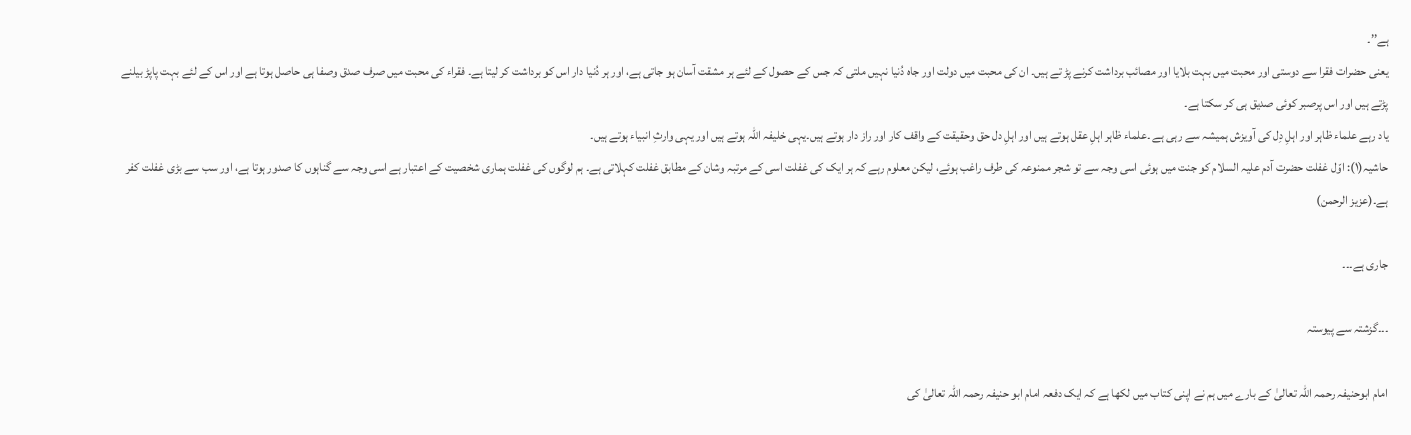ہے’’۔
یعنی حضرات فقرا سے دوستی اور محبت میں بہت بلایا اور مصائب برداشت کرنے پڑ تے ہیں۔ ان کی محبت میں دولت اور جاہ دُنیا نہیں ملتی کہ جس کے حصول کے لئے ہر مشقت آسان ہو جاتی ہے، اور ہر دُنیا دار اس کو برداشت کر لیتا ہے۔ فقراء کی محبت میں صرف صدق وصفا ہی حاصل ہوتا ہے اور اس کے لئے بہت پاپڑ بیلنے پڑتے ہیں اور اس پرصبر کوئی صدیق ہی کر سکتا ہے۔
یاد رہے علماء ظاہر اور اہلِ دِل کی آویزش ہمیشہ سے رہی ہے ۔علماء ظاہر اہلِ عقل ہوتے ہیں اور اہلِ دل حق وحقیقت کے واقف کار اور راز دار ہوتے ہیں۔یہی خلیفہ اللہ ہوتے ہیں اور یہی وارثِ انبیاء ہوتے ہیں۔
حاشیہ(۱): اوّل غفلت حضرت آدم علیہ السلام کو جنت میں ہوئی اسی وجہ سے تو شجر ممنوعہ کی طرف راغب ہوئے، لیکن معلوم رہے کہ ہر ایک کی غفلت اسی کے مرتبہ وشان کے مطابق غفلت کہلاتی ہے۔ ہم لوگوں کی غفلت ہماری شخصیت کے اعتبار ہے اسی وجہ سے گناہوں کا صدور ہوتا ہے، اور سب سے بڑی غفلت کفر ہے۔(عزیز الرحمن)

جاری ہے۔۔۔

۔۔۔گزشتہ سے پیوستہ

امام ابوحنیفہ رحمہ اللہ تعالیٰ کے بارے میں ہم نے اپنی کتاب میں لکھا ہے کہ ایک دفعہ امام ابو حنیفہ رحمہ اللہ تعالیٰ کی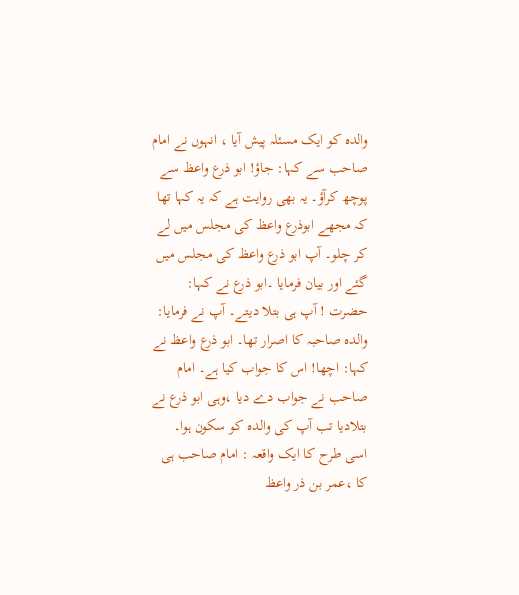والدہ کو ایک مسئلہ پیش آیا ، انہوں نے امام صاحب سے کہا: جاؤ! ابو ذرع واعظ سے پوچھ کرآؤ۔ یہ بھی روایت ہے کہ یہ کہا تھا کہ مجھے ابوذرع واعظ کی مجلس میں لے کر چلو۔ آپ ابو ذرع واعظ کی مجلس میں گئے اور بیان فرمایا ۔ابو ذرع نے کہا: حضرت ! آپ ہی بتلا دیتے۔ آپ نے فرمایا: والدہ صاحبہ کا اصرار تھا۔ ابو ذرع واعظ نے کہا: اچھا! اس کا جواب کیا ہے۔ امام صاحب نے جواب دے دیا ،وہی ابو ذرع نے بتلادیا تب آپ کی والدہ کو سکون ہوا۔
اسی طرح کا ایک واقعہ : امام صاحب ہی کا ،عمر بن ذر واعظ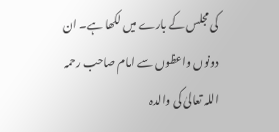کی مجلس کے بارے میں لکھا ہے۔ ان دونوں واعظوں سے امام صاحب رحمہ اللہ تعالیٰ کی والدہ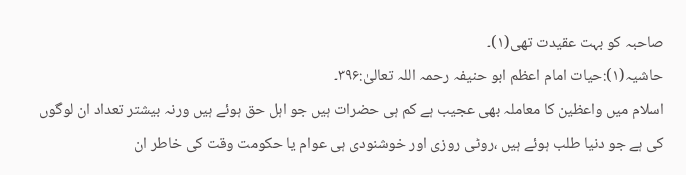صاحبہ کو بہت عقیدت تھی(۱)۔
حاشیہ(۱):حیات امام اعظم ابو حنیفہ رحمہ اللہ تعالیٰ:۳۹۶۔
اسلام میں واعظین کا معاملہ بھی عجیب ہے کم ہی حضرات ہیں جو اہل حق ہوئے ہیں ورنہ بیشتر تعداد ان لوگوں کی ہے جو دنیا طلب ہوئے ہیں ،روٹی روزی اور خوشنودی ہی عوام یا حکومت وقت کی خاطر ان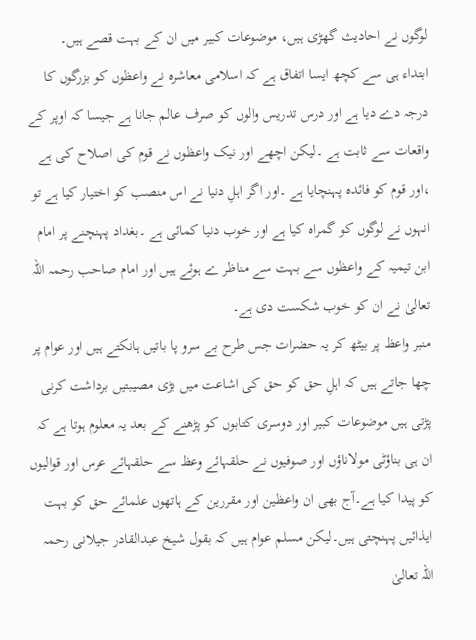لوگوں نے احادیث گھڑی ہیں، موضوعات کبیر میں ان کے بہت قصے ہیں۔
ابتداء ہی سے کچھ ایسا اتفاق ہے کہ اسلامی معاشرہ نے واعظوں کو بزرگوں کا درجہ دے دیا ہے اور درس تدریس والوں کو صرف عالم جانا ہے جیسا کہ اوپر کے واقعات سے ثابت ہے ۔لیکن اچھے اور نیک واعظوں نے قوم کی اصلاح کی ہے ،اور قوم کو فائدہ پہنچایا ہے ۔اور اگر اہلِ دنیا نے اس منصب کو اختیار کیا ہے تو انہوں نے لوگوں کو گمراہ کیا ہے اور خوب دنیا کمائی ہے ۔بغداد پہنچنے پر امام ابن تیمیہ کے واعظوں سے بہت سے مناظر ے ہوئے ہیں اور امام صاحب رحمہ اللہ تعالیٰ نے ان کو خوب شکست دی ہے۔
منبر واعظ پر بیٹھ کر یہ حضرات جس طرح بے سرو پا باتیں ہانکتے ہیں اور عوام پر چھا جاتے ہیں کہ اہلِ حق کو حق کی اشاعت میں بڑی مصیبتیں برداشت کرنی پڑتی ہیں موضوعات کبیر اور دوسری کتابوں کو پڑھنے کے بعد یہ معلوم ہوتا ہے کہ ان ہی بناؤٹی مولاناؤں اور صوفیوں نے حلقہائے وعظ سے حلقہائے عرس اور قوالیوں کو پیدا کیا ہے۔آج بھی ان واعظین اور مقررین کے ہاتھوں علمائے حق کو بہت ایذائیں پہنچتی ہیں۔لیکن مسلم عوام ہیں کہ بقول شیخ عبدالقادر جیلانی رحمہ اللہ تعالیٰ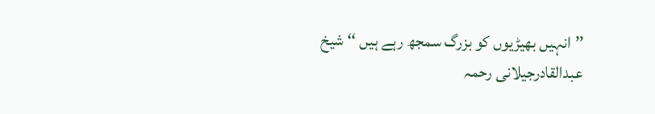’’انہیں بھیڑیوں کو بزرگ سمجھ رہے ہیں ‘‘ شیخ عبدالقادرجیلانی رحمہ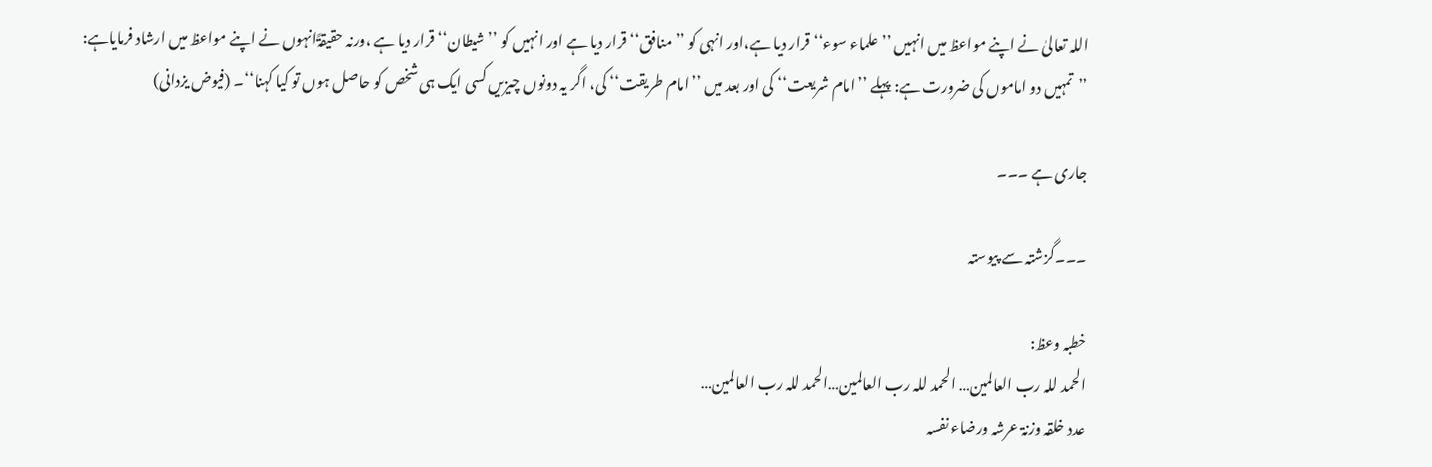اللہ تعالیٰ نے اپنے مواعظ میں انہیں ’’علماء سوء‘‘ قرار دیا ہے،اور انہی کو ’’منافق‘‘ قرار دیا ہے اور انہیں کو ’’شیطان‘‘ قرار دیا ہے ،ورنہ حقیقۃًانہوں نے اپنے مواعظ میں ارشاد فرمایاہے:
’’تمہیں دو اماموں کی ضرورت ہے: پہلے ’’امام شریعت‘‘ کی اور بعد میں ’’امام طریقت‘‘ کی، اگر یہ دونوں چیزیں کسی ایک ہی شخص کو حاصل ہوں تو کیا کہنا‘‘۔ (فیوض یزدانی)

جاری ہے ۔۔۔

۔۔۔گزشتہ سے پیوستہ

خطبہ وعظ:
الحمد للہ رب العالمین… الحمد للہ رب العالمین…الحمد للہ رب العالمین…
عدد خلقہ وزنۃ عرشہ ورضاء نفسہ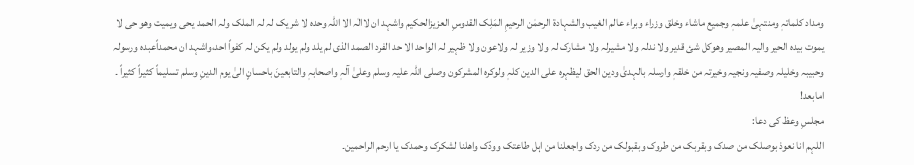ومداد کلماتہٖ ومنتہیٰ علمہٖ وجمیع ماشاء وخلق وزراء وبراء عالم الغیب والشہادۃ الرحمٰن الرحیمِ المَلِک القدوسِ العزیزالحکیم واشہد ان لاالٰہ الا اللہ وحدہ لا شریک لہ لہ الملک ولہ الحمد یحی ویمیت وھو حی لا یموت بیدہ الحیر والیہ المصیر وھوکل شئ قدیر ولا ندلہ ولا مشیرلہ ولا مشارک لہ ولا وزیر لہ ولاعون ولا ظہیر لہ الواحد الا حد الفرد الصمد الذی لم یلد ولم یولد ولم یکن لہ کفواً احد،واشہد ان محمداًعبدہ ورسولہ وحبیبہ وخلیلہ وصفیہ ونجیہ وخیرتہ من خلقہٖ وارسلہ بالہدیٰ ودین الحق لیظہرہ علی الدین کلہٖ ولوکرہ المشرکون وصلی اللہ علیہ وسلم وعلیٰ آلہٖ واصحابہٖ والتابعینَ باحسانٍ الیٰ یوم الدینِ وسلم تسلیماً کثیراً کثیراً ۔ امابعد!
مجلسِ وعظ کی دعا:
اللہم انا نعوذ بوصلک من صدک وبقربک من طروک وبقبولک من ردک واجعلنا من اہل طاعتک وودّک واھلنا لشکرک وحمدک یا ارحم الراحمین۔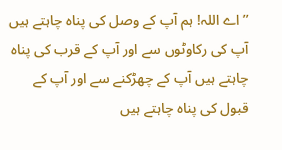’’اے اللہ! ہم آپ کے وصل کی پناہ چاہتے ہیں آپ کی رکاوٹوں سے اور آپ کے قرب کی پناہ چاہتے ہیں آپ کے چھڑکنے سے اور آپ کے قبول کی پناہ چاہتے ہیں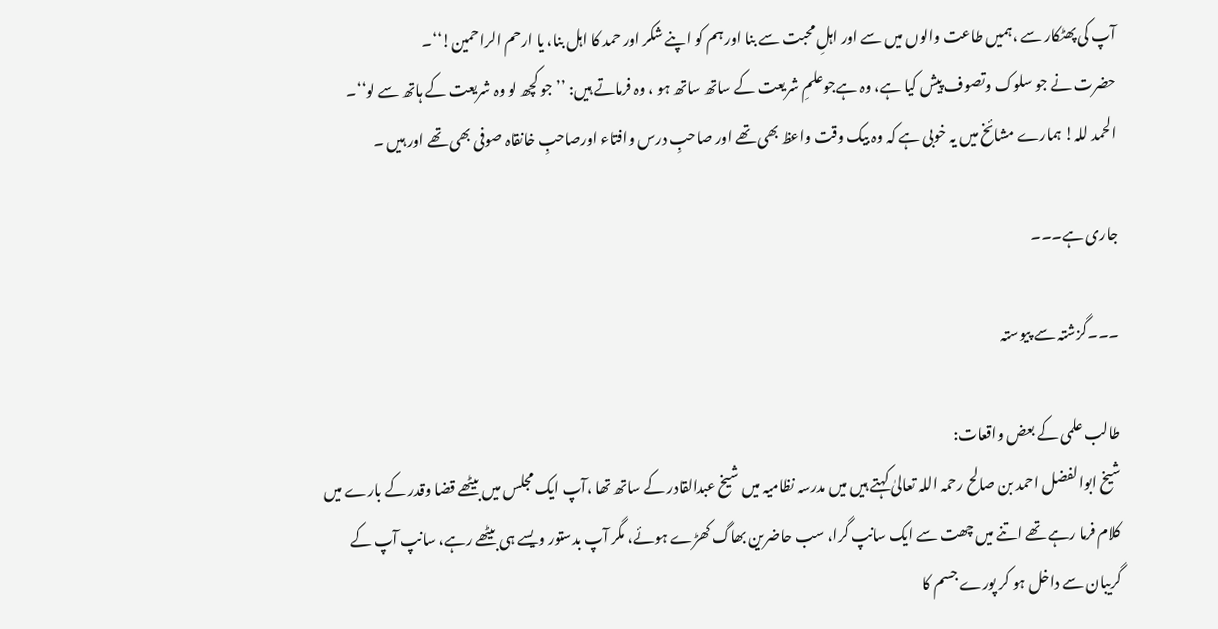آپ کی پھٹکار سے ،ہمیں طاعت والوں میں سے اور اہلِ محبت سے بنا اور ہم کو اپنے شکر اور حمد کا اہل بنا، یا ارحم الراحمین!‘‘۔
حضرت نے جو سلوک وتصوف پیش کیا ہے، وہ ہےجوعلمِ شریعت کے ساتھ ساتھ ہو ، وہ فرماتے ہیں: ’’جو کچھ لو وہ شریعت کے ہاتھ سے لو‘‘۔
الحمد للہ! ہمارے مشائخ میں یہ خوبی ہے کہ وہ بیک وقت واعظ بھی تھے اور صاحبِ درس وافتاء اورصاحبِ خانقاہ صوفی بھی تھے اور ہیں ۔

جاری ہے۔۔۔

۔۔۔گزشتہ سے پیوستہ

طالب علمی کے بعض واقعات:
شیخ ابوالفضل احمد بن صالح رحمہ اللہ تعالیٰ کہتے ہیں میں مدرسہ نظامیہ میں شیخ عبدالقادر کے ساتھ تھا ،آپ ایک مجلس میں بیٹھے قضا وقدر کے بارے میں کلام فرما رہے تھے اتنے میں چھت سے ایک سانپ گرا، سب حاضرین بھاگ کھڑے ہوئے، مگر آپ بدستور ویسے ہی بیٹھے رہے، سانپ آپ کے گریبان سے داخل ہو کر پورے جسم کا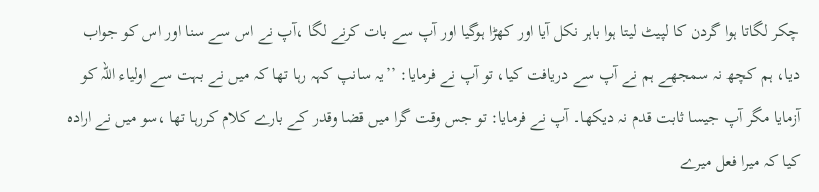چکر لگاتا ہوا گردن کا لپیٹ لیتا ہوا باہر نکل آیا اور کھڑا ہوگیا اور آپ سے بات کرنے لگا ،آپ نے اس سے سنا اور اس کو جواب دیا، ہم کچھ نہ سمجھے ہم نے آپ سے دریافت کیا، تو آپ نے فرمایا: ’’یہ سانپ کہہ رہا تھا کہ میں نے بہت سے اولیاء اللہ کو آزمایا مگر آپ جیسا ثابت قدم نہ دیکھا۔ آپ نے فرمایا: تو جس وقت گرا میں قضا وقدر کے بارے کلام کررہا تھا ،سو میں نے ارادہ کیا کہ میرا فعل میرے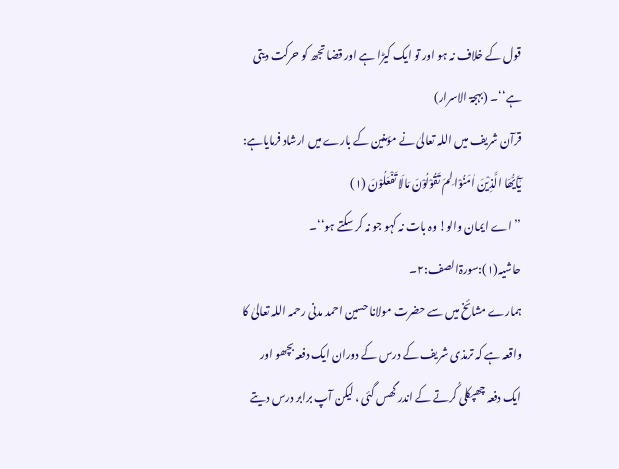قول کے خلاف نہ ہو اور تو ایک کیڑا ہے اور قضا تجھ کو حرکت دیتی ہے‘‘۔ (بہجۃ الاسرار)
قرآن شریف میں اللہ تعالیٰ نے مؤمنین کے بارے میں ارشاد فرمایاہے:
یٰٓاَیُّھَا الَّذِیْنَ اٰمَنُوْا لِمَ تَقُوْلُوْنَ مَالَا تَفْعَلُوْنَ (۱)
’’اے ایمان والو! وہ بات نہ کہو جو نہ کر سکتے ہو‘‘۔
حاشیہ(۱):سورۃالصف:۲۔
ہمارے مشائخ میں سے حضرت مولانا حسین احمد مدنی رحمہ اللہ تعالیٰ کا واقعہ ہے کہ ترمذی شریف کے درس کے دوران ایک دفعہ بچھو اور ایک دفعہ چھپکلی کُرتے کے اندر گھس گئی ، لیکن آپ برابر درس دیتے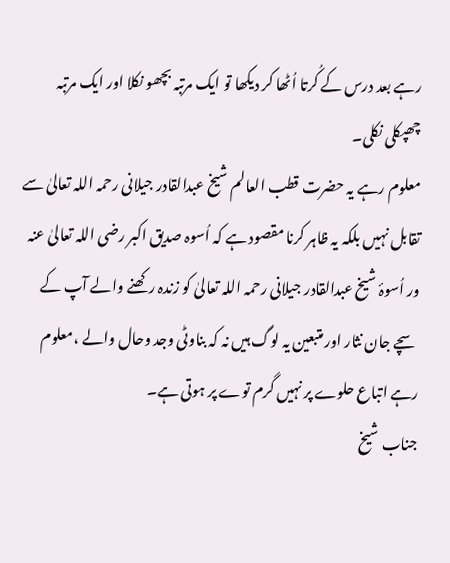رہے بعد درس کے کُرتا اُٹھا کر دیکھا تو ایک مرتبہ بچھو نکلا اور ایک مرتبہ چھپکلی نکلی۔
معلوم رہے یہ حضرت قطب العالم شیخ عبدالقادر جیلانی رحمہ اللہ تعالیٰ سے تقابل نہیں بلکہ یہ ظاہر کرنا مقصود ہے کہ اُسوہ صدیق اکبر رضی اللہ تعالیٰ عنہ ور اُسوۂ شیخ عبدالقادر جیلانی رحمہ اللہ تعالیٰ کو زندہ رکھنے والے آپ کے سچے جان نثار اور متبعین یہ لوگ ہیں نہ کہ بناوٹی وجد وحال والے ،معلوم رہے اتباع حلوے پر نہیں گرم توے پر ہوتی ہے۔
جناب شیخ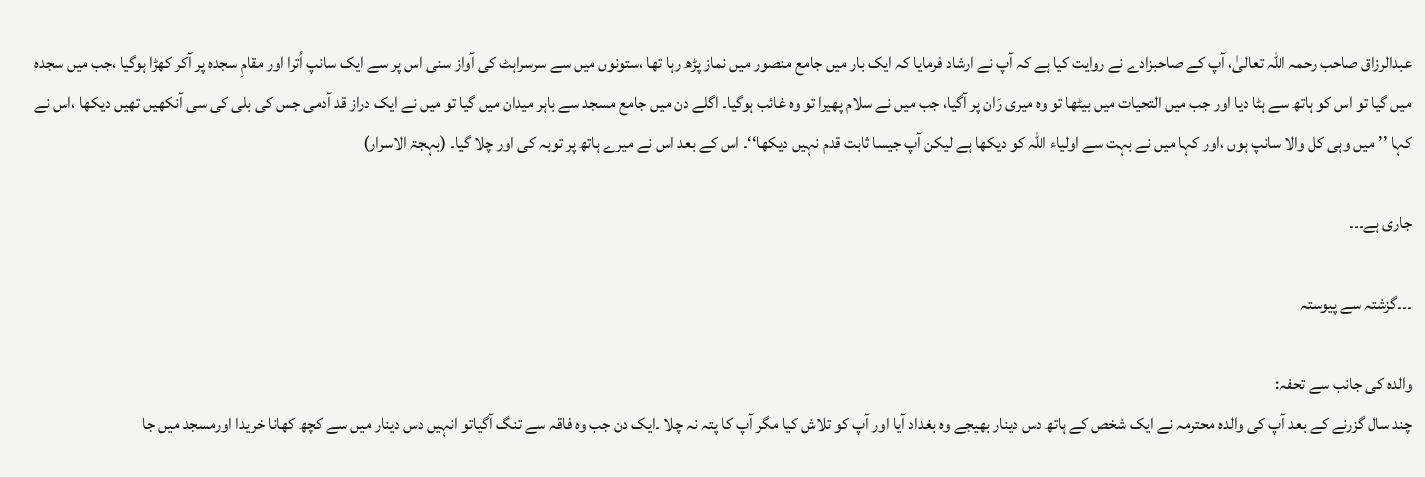عبدالرزاق صاحب رحمہ اللہ تعالیٰ، آپ کے صاحبزادے نے روایت کیا ہے کہ آپ نے ارشاد فرمایا کہ ایک بار میں جامع منصور میں نماز پڑھ رہا تھا ،ستونوں میں سے سرسراہٹ کی آواز سنی اس پر سے ایک سانپ اُترا اور مقامِ سجدہ پر آکر کھڑا ہوگیا ،جب میں سجدہ میں گیا تو اس کو ہاتھ سے ہٹا دیا اور جب میں التحیات میں بیٹھا تو وہ میری رَان پر آگیا، جب میں نے سلام پھیرا تو وہ غائب ہوگیا۔ اگلے دن میں جامع مسجد سے باہر میدان میں گیا تو میں نے ایک دراز قد آدمی جس کی بلی کی سی آنکھیں تھیں دیکھا ،اس نے کہا ’’میں وہی کل والا سانپ ہوں ،اور کہا میں نے بہت سے اولیاء اللہ کو دیکھا ہے لیکن آپ جیسا ثابت قدم نہیں دیکھا‘‘۔ اس کے بعد اس نے میرے ہاتھ پر توبہ کی اور چلا گیا۔ (بہجۃ الاسرار)

جاری ہے۔۔۔

۔۔۔گزشتہ سے پیوستہ

والدہ کی جانب سے تحفہ:
چند سال گزرنے کے بعد آپ کی والدہ محترمہ نے ایک شخص کے ہاتھ دس دینار بھیجے وہ بغداد آیا اور آپ کو تلاش کیا مگر آپ کا پتہ نہ چلا ۔ایک دن جب وہ فاقہ سے تنگ آگیاتو انہیں دس دینار میں سے کچھ کھانا خریدا اورمسجد میں جا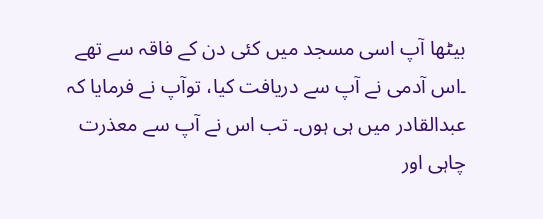بیٹھا آپ اسی مسجد میں کئی دن کے فاقہ سے تھے ۔اس آدمی نے آپ سے دریافت کیا، توآپ نے فرمایا کہ عبدالقادر میں ہی ہوں۔ تب اس نے آپ سے معذرت چاہی اور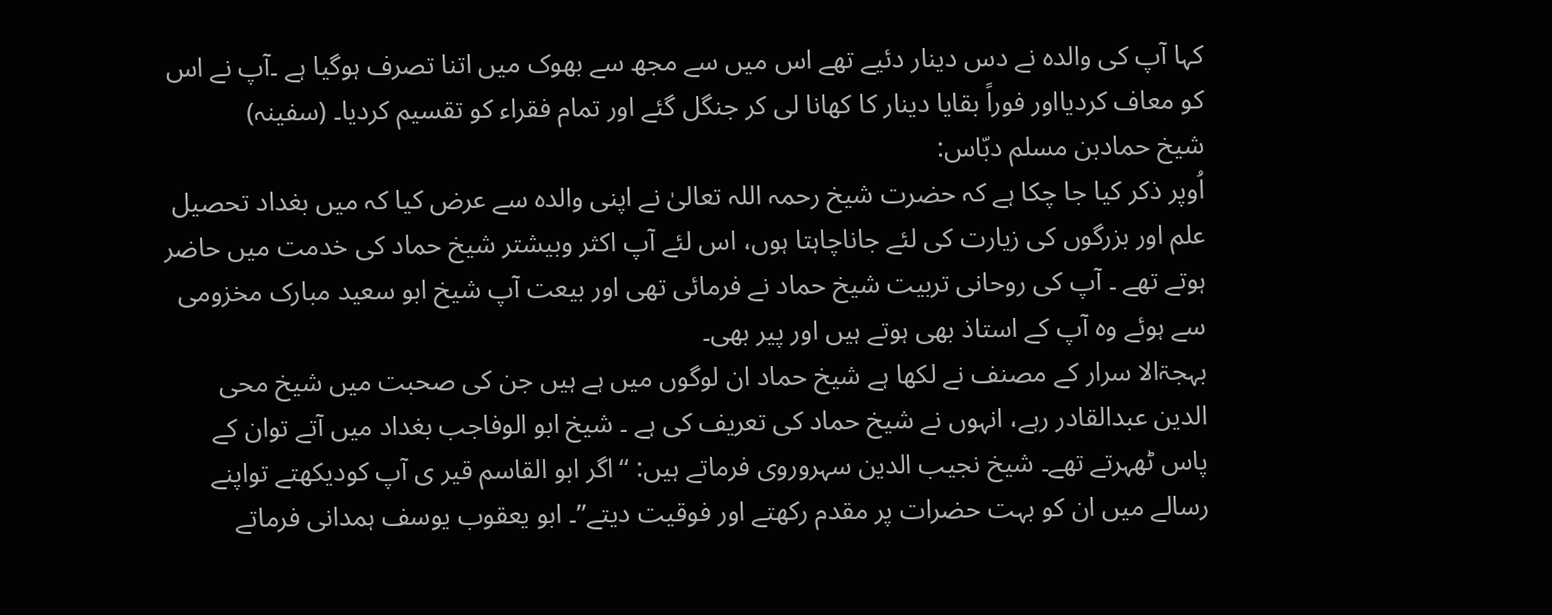کہا آپ کی والدہ نے دس دینار دئیے تھے اس میں سے مجھ سے بھوک میں اتنا تصرف ہوگیا ہے ۔آپ نے اس کو معاف کردیااور فوراً بقایا دینار کا کھانا لی کر جنگل گئے اور تمام فقراء کو تقسیم کردیا۔ (سفینہ)
شیخ حمادبن مسلم دبّاس:
اُوپر ذکر کیا جا چکا ہے کہ حضرت شیخ رحمہ اللہ تعالیٰ نے اپنی والدہ سے عرض کیا کہ میں بغداد تحصیل علم اور بزرگوں کی زیارت کی لئے جاناچاہتا ہوں، اس لئے آپ اکثر وبیشتر شیخ حماد کی خدمت میں حاضر ہوتے تھے ۔ آپ کی روحانی تربیت شیخ حماد نے فرمائی تھی اور بیعت آپ شیخ ابو سعید مبارک مخزومی سے ہوئے وہ آپ کے استاذ بھی ہوتے ہیں اور پیر بھی۔
بہجۃالا سرار کے مصنف نے لکھا ہے شیخ حماد ان لوگوں میں ہے ہیں جن کی صحبت میں شیخ محی الدین عبدالقادر رہے، انہوں نے شیخ حماد کی تعریف کی ہے ۔ شیخ ابو الوفاجب بغداد میں آتے توان کے پاس ٹھہرتے تھے۔ شیخ نجیب الدین سہروروی فرماتے ہیں: ‘‘اگر ابو القاسم قیر ی آپ کودیکھتے تواپنے رسالے میں ان کو بہت حضرات پر مقدم رکھتے اور فوقیت دیتے’’۔ ابو یعقوب یوسف ہمدانی فرماتے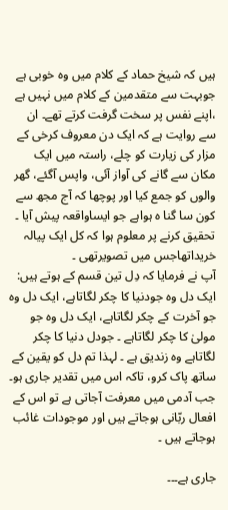ہیں کہ شیخ حماد کے کلام میں وہ خوبی ہے جوبہت سے متقدمین کے کلام میں نہیں ہے ،اپنے نفس پر سخت گرفت کرتے تھے۔ ان سے روایت ہے کہ ایک دن معروف کرخی کے مزار کی زیارت کو چلے، راستہ میں ایک مکان سے گانے کی آواز آئی، واپس آگئے، گھر والوں کو جمع کیا اور پوچھا کہ آج مجھ سے کون سا گنا ہ ہواہے جو ایساواقعہ پیش آیا ۔ تحقیق کرنے پر معلوم ہوا کہ کل ایک پیالہ خریداتھاجس میں تصویرتھی ۔
آپ نے فرمایا کہ دِل تین قسم کے ہوتے ہیں: ایک دل وہ جودنیا کا چکر لگاتاہے، ایک دل وہ جو آخرت کے چکر لگاتاہے، ایک دل وہ جو مولیٰ کا چکر لگاتاہے ۔ جودل دنیا کا چکر لگاتاہے وہ زندیق ہے ۔ لہذا تم دل کو یقین کے ساتھ پاک کرو، تاکہ اس میں تقدیر جاری ہو۔
جب آدمی میں معرفت آجاتی ہے تو اس کے افعال ربّانی ہوجاتے ہیں اور موجودات غائب ہوجاتے ہیں ۔

جاری ہے۔۔۔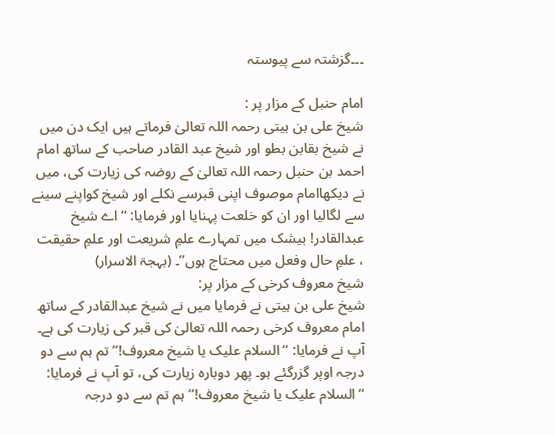۔۔۔گزشتہ سے پیوستہ

امام حنبل کے مزار پر :
شیخ علی بن ہیتی رحمہ اللہ تعالیٰ فرماتے ہیں ایک دن میں نے شیخ بقابن بطو اور شیخ عبد القادر صاحب کے ساتھ امام احمد بن حنبل رحمہ اللہ تعالیٰ کے روضہ کی زیارت کی، میں نے دیکھاامام موصوف اپنی قبرسے نکلے اور شیخ کواپنے سینے سے لگالیا اور ان کو خلعت پہنایا اور فرمایا: ‘‘اے شیخ عبدالقادر! بیشک میں تمہارے علمِ شریعت اور علمِ حقیقت ، علمِ حال وفعل میں محتاج ہوں’’۔ (بہجۃ الاسرار)
شیخ معروف کرخی کے مزار پر:
شیخ علی بن ہیتی نے فرمایا میں نے شیخ عبدالقادر کے ساتھ امام معروف کرخی رحمہ اللہ تعالیٰ کی قبر کی زیارت کی ہے۔ آپ نے فرمایا: ‘‘السلام علیک یا شیخ معروف!’’ تم ہم سے دو درجہ اوپر گزرگئے ہو۔ پھر دوبارہ زیارت کی، تو آپ نے فرمایا: ‘‘السلام علیک یا شیخ معروف!’’ ہم تم سے دو درجہ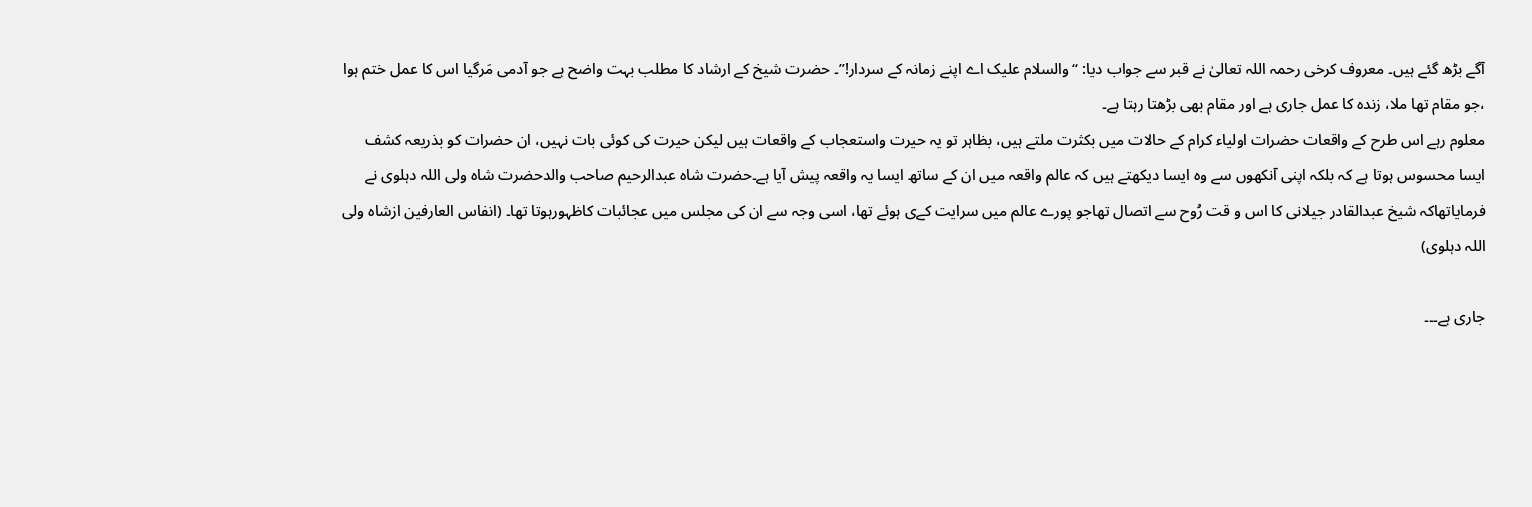آگے بڑھ گئے ہیں۔ معروف کرخی رحمہ اللہ تعالیٰ نے قبر سے جواب دیا: ‘‘والسلام علیک اے اپنے زمانہ کے سردار!’’۔ حضرت شیخ کے ارشاد کا مطلب بہت واضح ہے جو آدمی مَرگیا اس کا عمل ختم ہوا ،جو مقام تھا ملا، زندہ کا عمل جاری ہے اور مقام بھی بڑھتا رہتا ہے۔
معلوم رہے اس طرح کے واقعات حضرات اولیاء کرام کے حالات میں بکثرت ملتے ہیں، بظاہر تو یہ حیرت واستعجاب کے واقعات ہیں لیکن حیرت کی کوئی بات نہیں، ان حضرات کو بذریعہ کشف ایسا محسوس ہوتا ہے کہ بلکہ اپنی آنکھوں سے وہ ایسا دیکھتے ہیں کہ عالم واقعہ میں ان کے ساتھ ایسا یہ واقعہ پیش آیا ہے۔حضرت شاہ عبدالرحیم صاحب والدحضرت شاہ ولی اللہ دہلوی نے فرمایاتھاکہ شیخ عبدالقادر جیلانی کا اس و قت رُوح سے اتصال تھاجو پورے عالم میں سرایت کےی ہوئے تھا، اسی وجہ سے ان کی مجلس میں عجائبات کاظہورہوتا تھا۔ (انفاس العارفین ازشاہ ولی اللہ دہلوی)

جاری ہے۔۔۔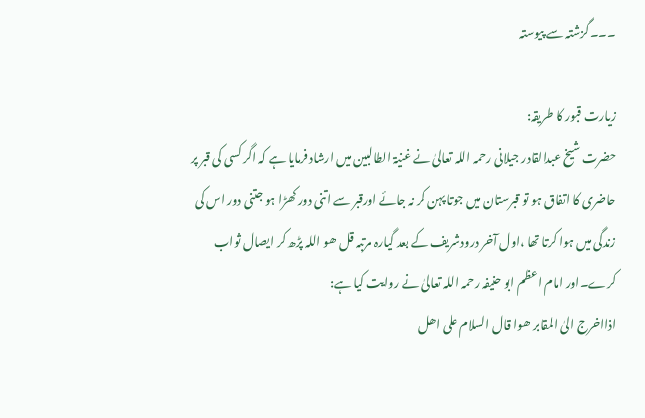۔۔۔گزشتہ سے پیوستہ

زیارت قبور کا طریقہ:
حضرت شیخ عبدالقادر جیلانی رحمہ اللہ تعالیٰ نے غنیۃ الطالبین میں ارشاد فرمایا ہے کہ اگر کسی کی قبر پر حاضری کا اتفاق ہو تو قبرستان میں جوتا پہن کر نہ جائے اورقبر سے اتنی دور کھڑا ہو جتنی دور اس کی زندگی میں ہوا کرتا تھا ،اول آخر درودشریف کے بعد گیارہ مرتبہ قل ھو اللہ پڑھ کر ایصال ثواب کرے۔اور امام اعظم ابو حنیفہ رحمہ اللہ تعالیٰ نے روایت کیا ہے:
اذااخرج الیٰ المقابر ھوا قال السلام علی اھل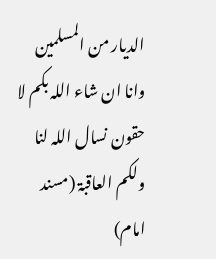الدیار من المسلمین وانا ان شاء اللہ بکم لا حقون نسال اللہ لنا ولکم العاقبۃ (مسند امام)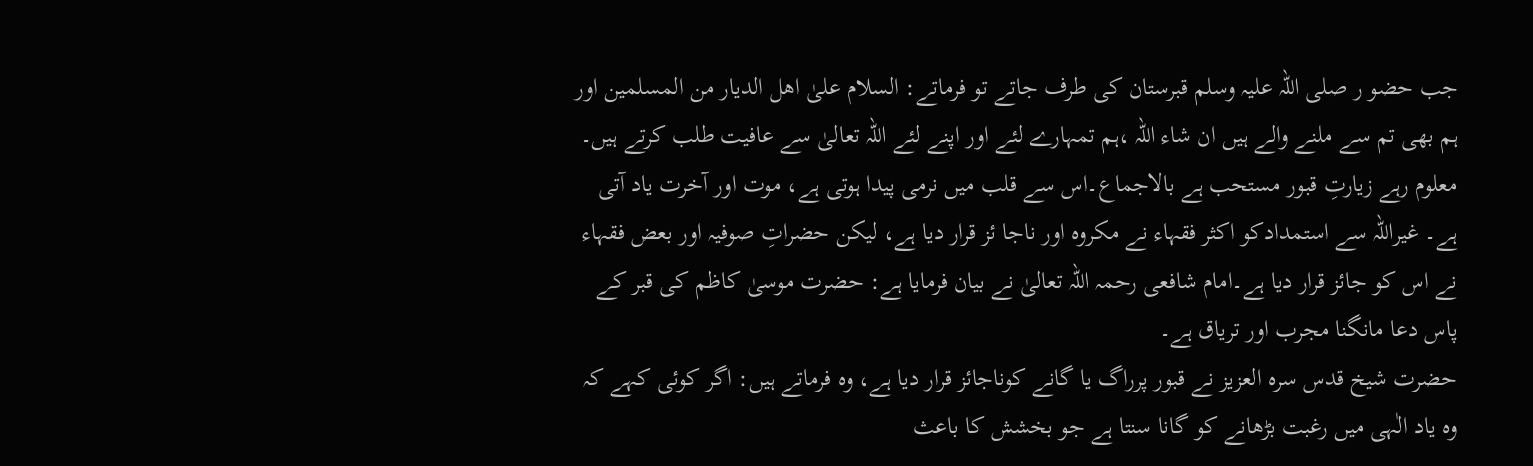جب حضو ر صلی اللہ علیہ وسلم قبرستان کی طرف جاتے تو فرماتے: السلام علیٰ اھل الدیار من المسلمین اور ہم بھی تم سے ملنے والے ہیں ان شاء اللہ ،ہم تمہارے لئے اور اپنے لئے اللہ تعالیٰ سے عافیت طلب کرتے ہیں۔
معلوم رہے زیارتِ قبور مستحب ہے بالاجماع۔اس سے قلب میں نرمی پیدا ہوتی ہے، موت اور آخرت یاد آتی ہے۔ غیراللہ سے استمدادکو اکثر فقہاء نے مکروہ اور ناجا ئز قرار دیا ہے، لیکن حضراتِ صوفیہ اور بعض فقہاء نے اس کو جائز قرار دیا ہے۔امام شافعی رحمہ اللہ تعالیٰ نے بیان فرمایا ہے: حضرت موسیٰ کاظم کی قبر کے پاس دعا مانگنا مجرب اور تریاق ہے۔
حضرت شیخ قدس سرہ العزیز نے قبور پرراگ یا گانے کوناجائز قرار دیا ہے، وہ فرماتے ہیں: اگر کوئی کہے کہ وہ یاد الٰہی میں رغبت بڑھانے کو گانا سنتا ہے جو بخشش کا باعث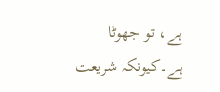ہے، تو جھوٹا ہے۔کیونکہ شریعت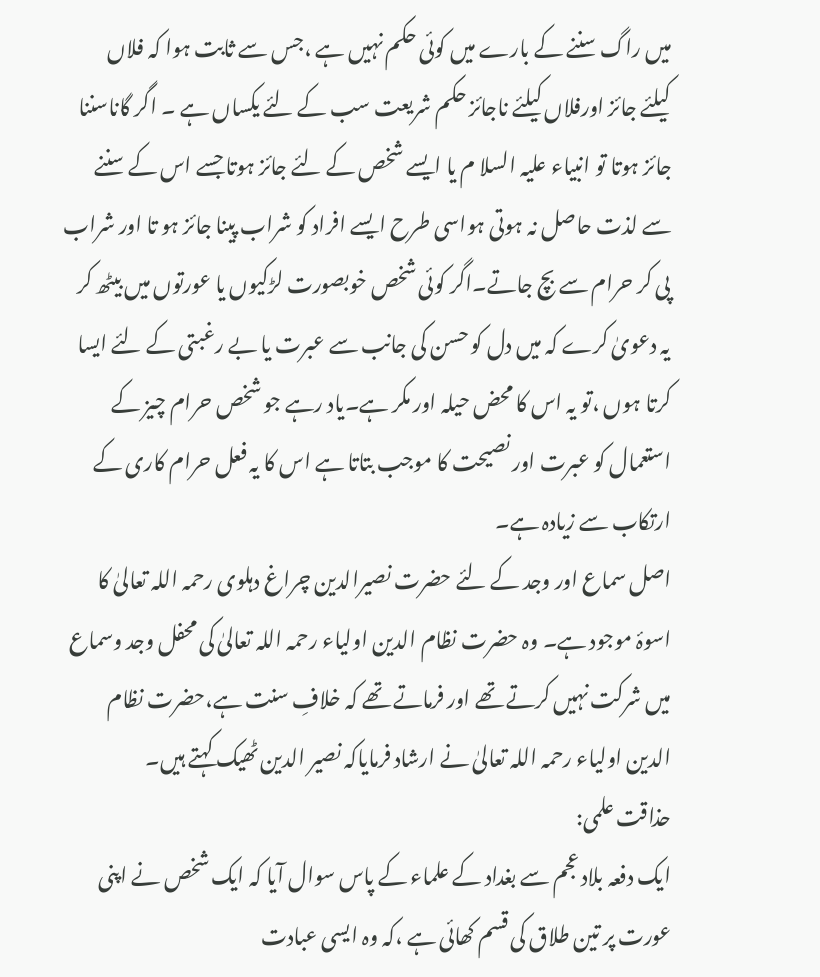میں راگ سننے کے بارے میں کوئی حکم نہیں ہے ،جس سے ثابت ہوا کہ فلاں کیلئے جائز اورفلاں کیلئے ناجائز حکم شریعت سب کے لئے یکساں ہے ۔ اگر گاناسننا جائز ہوتا تو انبیاء علیہ السلا م یا ایسے شخص کے لئے جائز ہوتا جسے اس کے سننے سے لذت حاصل نہ ہوتی ہواسی طرح ایسے افراد کو شراب پینا جائز ہو تا اور شراب پی کر حرام سے بچ جاتے۔اگر کوئی شخص خوبصورت لڑکیوں یا عورتوں میں بیٹھ کر یہ دعویٰ کرے کہ میں دل کو حسن کی جانب سے عبرت یا بے رغبتی کے لئے ایسا کرتا ہوں ،تو یہ اس کا محض حیلہ اور مکر ہے۔یاد رہے جو شخص حرام چیز کے استعمال کو عبرت اور نصیحت کا موجب بتاتا ہے اس کا یہ فعل حرام کاری کے ارتکاب سے زیادہ ہے۔
اصل سماع اور وجد کے لئے حضرت نصیرالدین چراغ دہلوی رحمہ اللہ تعالیٰ کا اسوۂ موجود ہے۔ وہ حضرت نظام الدین اولیاء رحمہ اللہ تعالیٰ کی محفل وجد وسماع میں شرکت نہیں کرتے تھے اور فرماتے تھے کہ خلافِ سنت ہے،حضرت نظام الدین اولیاء رحمہ اللہ تعالیٰ نے ارشاد فرمایاکہ نصیر الدین ٹھیک کہتے ہیں۔
حذاقت علمی:
ایک دفعہ بلاد عجم سے بغداد کے علماء کے پاس سوال آیا کہ ایک شخص نے اپنی عورت پر تین طلاق کی قسم کھائی ہے ،کہ وہ ایسی عبادت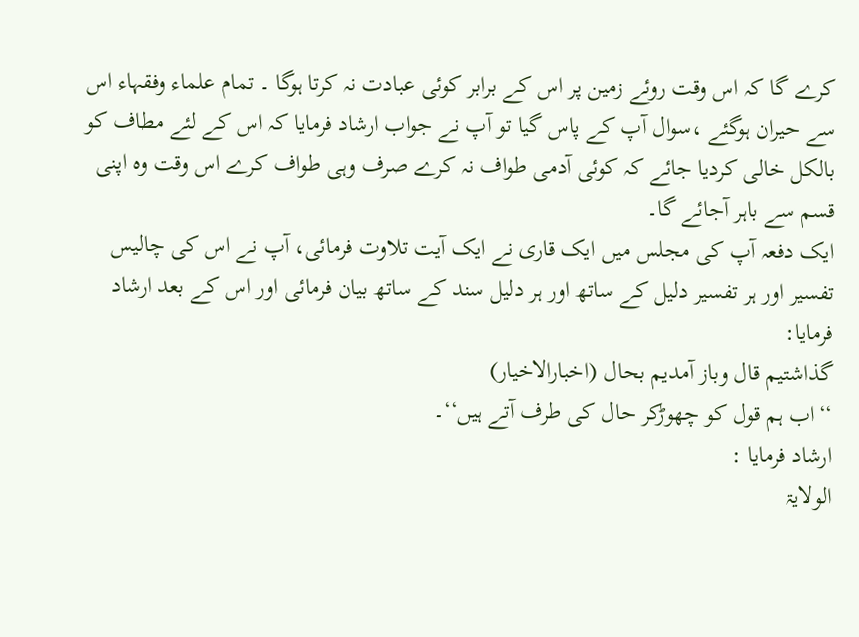کرے گا کہ اس وقت روئے زمین پر اس کے برابر کوئی عبادت نہ کرتا ہوگا ۔ تمام علماء وفقہاء اس سے حیران ہوگئے ،سوال آپ کے پاس گیا تو آپ نے جواب ارشاد فرمایا کہ اس کے لئے مطاف کو بالکل خالی کردیا جائے کہ کوئی آدمی طواف نہ کرے صرف وہی طواف کرے اس وقت وہ اپنی قسم سے باہر آجائے گا۔
ایک دفعہ آپ کی مجلس میں ایک قاری نے ایک آیت تلاوت فرمائی، آپ نے اس کی چالیس تفسیر اور ہر تفسیر دلیل کے ساتھ اور ہر دلیل سند کے ساتھ بیان فرمائی اور اس کے بعد ارشاد فرمایا:
گذاشتیم قال وباز آمدیم بحال (اخبارالاخیار)
‘‘اب ہم قول کو چھوڑکر حال کی طرف آتے ہیں‘‘۔
ارشاد فرمایا :
الولایۃ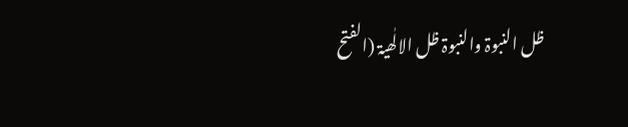ظل النبوۃ والنبوۃ ظل الالٰھیۃ (الفتح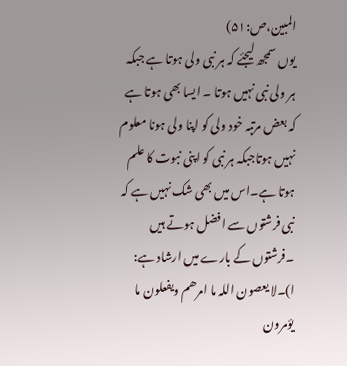المبین،ص:۵۱)
یوں سمجھ لیجئے کہ ہر نبی ولی ہوتا ہے جبکہ ہر ولی نبی نہیں ہوتا ۔ ایسا بھی ہوتا ہے کہ بعض مرتبہ خود ولی کو اپنا ولی ہونا معلوم نہیں ہوتاجبکہ ہر نبی کو اپنی نبوت کا علم ہوتا ہے۔اس میں بھی شک نہیں ہے کہ نبی فرشتوں سے افضل ہوتے ہیں ۔فرشتوں کے بارے میں ارشاد ہے:
ا)۔لا یعصون اللہ ما امرھم ویفعلون ما یؤمرون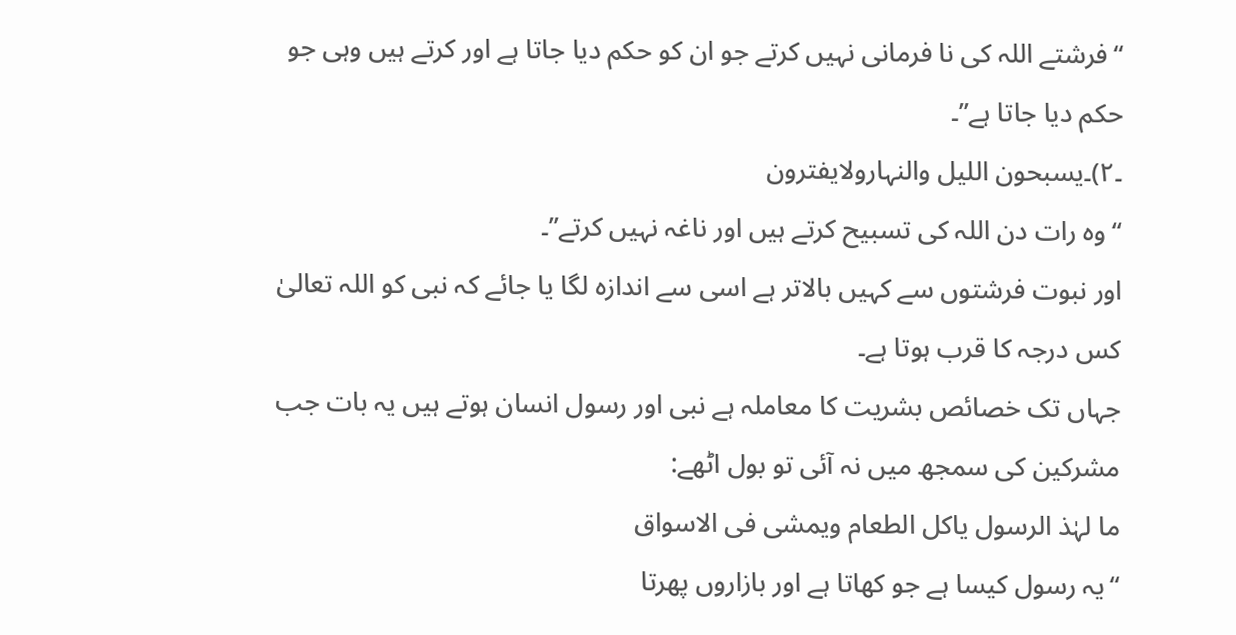‘‘فرشتے اللہ کی نا فرمانی نہیں کرتے جو ان کو حکم دیا جاتا ہے اور کرتے ہیں وہی جو حکم دیا جاتا ہے’’۔
۔۲)۔یسبحون اللیل والنہارولایفترون
‘‘وہ رات دن اللہ کی تسبیح کرتے ہیں اور ناغہ نہیں کرتے’’۔
اور نبوت فرشتوں سے کہیں بالاتر ہے اسی سے اندازہ لگا یا جائے کہ نبی کو اللہ تعالیٰ کس درجہ کا قرب ہوتا ہے۔
جہاں تک خصائص بشریت کا معاملہ ہے نبی اور رسول انسان ہوتے ہیں یہ بات جب مشرکین کی سمجھ میں نہ آئی تو بول اٹھے:
ما لہٰذ الرسول یاکل الطعام ویمشی فی الاسواق
‘‘یہ رسول کیسا ہے جو کھاتا ہے اور بازاروں پھرتا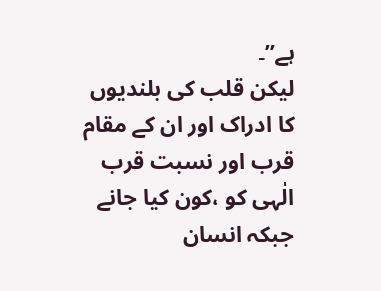ہے’’۔
لیکن قلب کی بلندیوں کا ادراک اور ان کے مقام قرب اور نسبت قرب الٰہی کو ،کون کیا جانے جبکہ انسان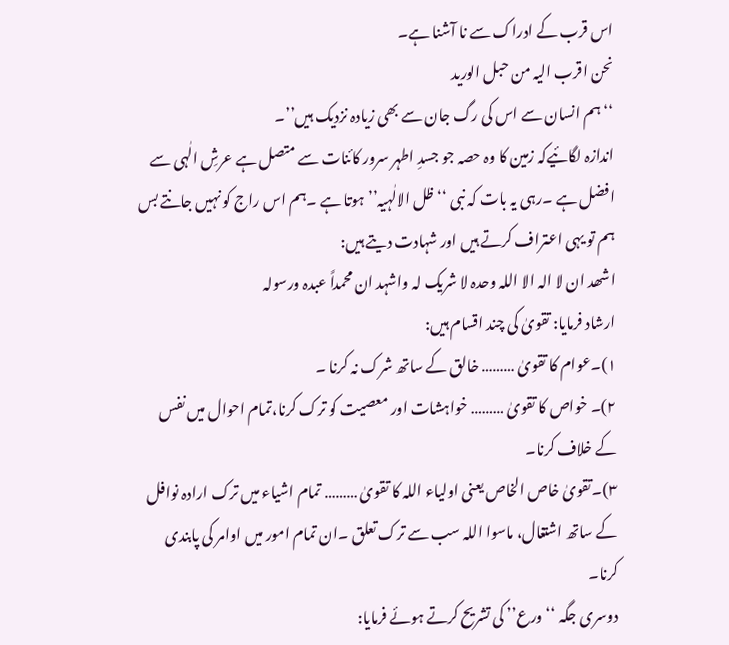اس قرب کے ادراک سے نا آشنا ہے۔
نحن اقرب الیہ من حبل الورید
‘‘ہم انسان سے اس کی رگ جان سے بھی زیادہ نزدیک ہیں’’۔
اندازہ لگائیےکہ زمین کا وہ حصہ جو جسدِ اطہر سرور کائنات سے متصل ہے عرشِ الٰہی سے افضل ہے ۔رہی یہ بات کہ نبی ‘‘ظل الالٰہیہ’’ ہوتا ہے ۔ہم اس راج کو نہیں جانتے بس ہم تو یہی اعتراف کرتے ہیں اور شہادت دیتے ہیں:
اشھد ان لا الہ الا اللہ وحدہ لا شریک لہ واشہد ان محمداً عبدہ ورسولہ
ارشاد فرمایا: تقویٰ کی چند اقسام ہیں:
۱)۔عوام کا تقویٰ ……… خالق کے ساتھ شرک نہ کرنا ۔
۲)۔ خواص کا تقویٰ ……… خواہشات اور معصیت کو ترک کرنا،تمام احوال میں نفس کے خلاف کرنا۔
۳)۔تقویٰ خاص الخاص یعنی اولیاء اللہ کا تقویٰ ……… تمام اشیاء میں ترک ارادہ نوافل کے ساتھ اشتغال، ماسوا اللہ سب سے ترک تعلق ۔ان تمام امور میں اوامر کی پابندی کرنا۔
دوسری جگہ ‘‘ورع’’ کی تشریح کرتے ہوئے فرمایا: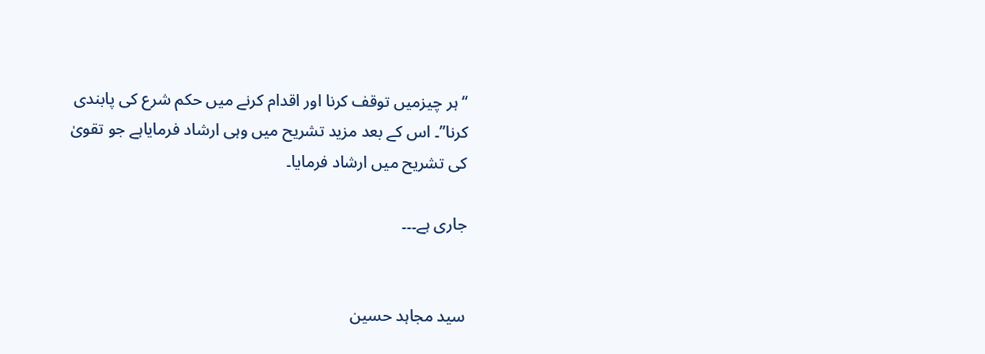‘‘ہر چیزمیں توقف کرنا اور اقدام کرنے میں حکم شرع کی پابندی کرنا’’۔ اس کے بعد مزید تشریح میں وہی ارشاد فرمایاہے جو تقویٰ کی تشریح میں ارشاد فرمایا۔

جاری ہے۔۔۔


سید مجاہد حسین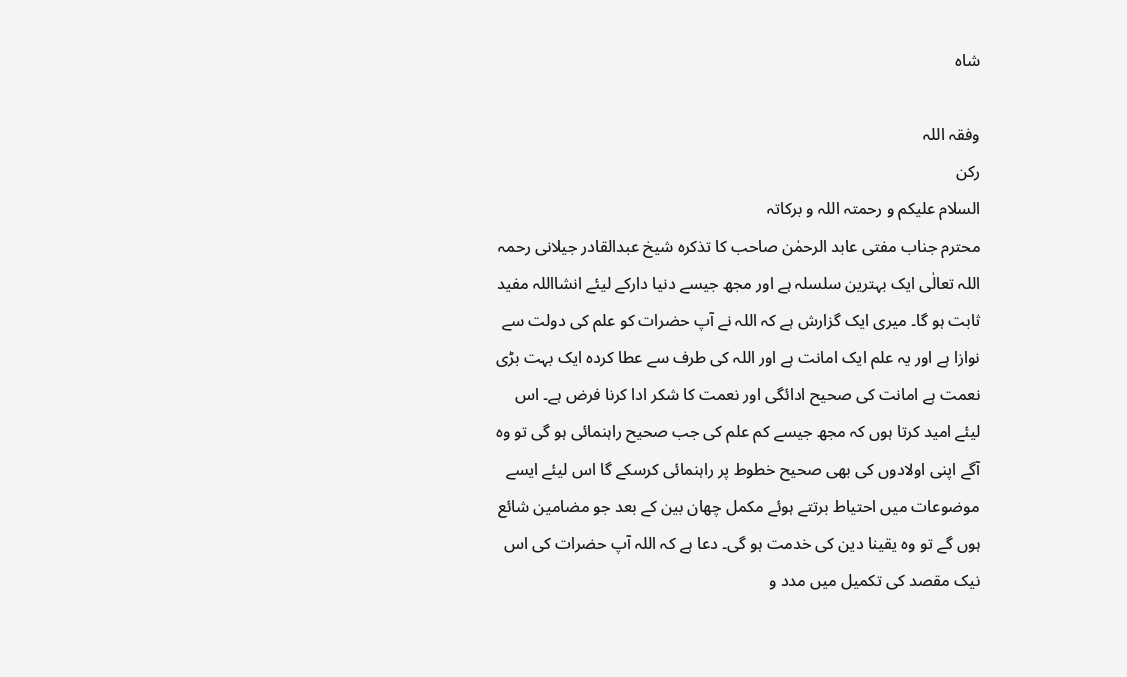شاہ

وفقہ اللہ
رکن
السلام علیکم و رحمتہ اللہ و برکاتہ
محترم جناب مفتی عابد الرحمٰن صاحب کا تذکرہ شیخ عبدالقادر جیلانی رحمہ اللہ تعالٰی ایک بہترین سلسلہ ہے اور مجھ جیسے دنیا دارکے لیئے انشااللہ مفید ثابت ہو گا۔ میری ایک گزارش ہے کہ اللہ نے آپ حضرات کو علم کی دولت سے نوازا ہے اور یہ علم ایک امانت ہے اور اللہ کی طرف سے عطا کردہ ایک بہت بڑی نعمت ہے امانت کی صحیح ادائگی اور نعمت کا شکر ادا کرنا فرض ہے۔ اس لیئے امید کرتا ہوں کہ مجھ جیسے کم علم کی جب صحیح راہنمائی ہو گی تو وہ آگے اپنی اولادوں کی بھی صحیح خطوط پر راہنمائی کرسکے گا اس لیئے ایسے موضوعات میں احتیاط برتتے ہوئے مکمل چھان بین کے بعد جو مضامین شائع ہوں گے تو وہ یقینا دین کی خدمت ہو گی۔ دعا ہے کہ اللہ آپ حضرات کی اس نیک مقصد کی تکمیل میں مدد و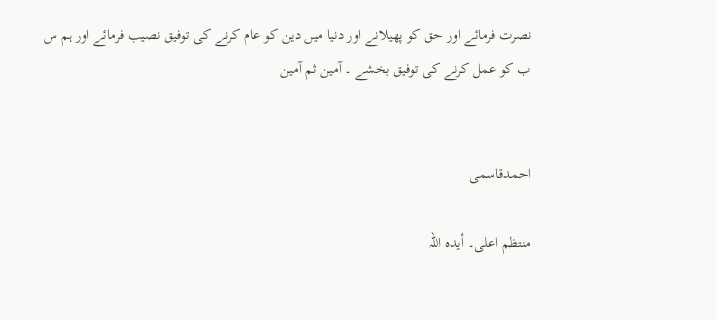نصرت فرمائے اور حق کو پھیلانے اور دنیا میں دین کو عام کرنے کی توفیق نصیب فرمائے اور ہم س
ب کو عمل کرنے کی توفیق بخشے ۔ آمین ثم آمین


احمدقاسمی

منتظم اعلی۔ أیدہ اللہ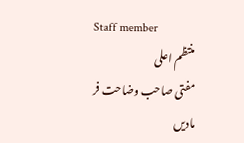Staff member
منتظم اعلی
مفتی صاحب وضاحت فر مادیں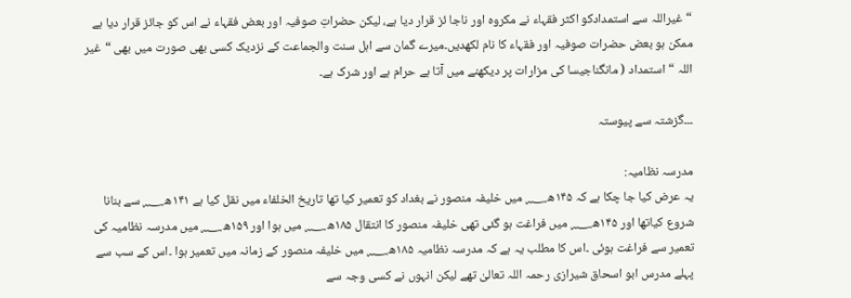“غیراللہ سے استمدادکو اکثر فقہاء نے مکروہ اور ناجا ئز قرار دیا ہے، لیکن حضراتِ صوفیہ اور بعض فقہاء نے اس کو جائز قرار دیا ہے
ممکن ہو بعض حضرات صوفیہ اور فقہاء کا نام لکھدیں۔میرے گمان سے اہل سنت والجماعت کے نزدیک کسی بھی صورت میں بھی “غیر اللہ “استمداد ( مانگناجیسا کی مزارات پر دیکھنے میں آتا ہے حرام ہے اور شرک ہے۔

۔۔۔گزشتہ سے پیوستہ

مدرسہ نظامیہ:
یہ عرض کیا جا چکا ہے کہ ۱۴۵ھ؁ میں خلیفہ منصور نے بغداد کو تعمیر کیا تھا تاریخ الخلفاء میں نقل کیا ہے ۱۴۱ھ؁ سے بنانا شروع کیاتھا اور ۱۴۵ھ؁ میں فراغت ہو گئی تھی خلیفہ منصور کا انتقال ۱۸۵ھ؁ میں ہوا اور ۱۵۹ھ؁ میں مدرسہ نظامیہ کی تعمیر سے فراغت ہوئی ۔اس کا مطلب یہ ہے کہ مدرسہ نظامیہ ۱۸۵ھ؁ میں خلیفہ منصور کے زمانہ میں تعمیر ہوا ۔اس کے سب سے پہلے مدرس ابو اسحاق شیرازی رحمہ اللہ تعالیٰ تھے لیکن انہوں نے کسی وجہ سے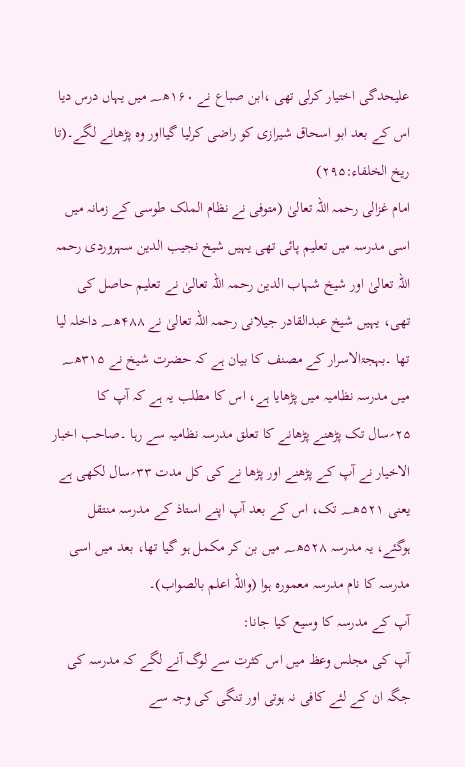علیحدگی اختیار کرلی تھی ،ابن صباع نے ۱۶۰ھ؁ میں یہاں درس دیا اس کے بعد ابو اسحاق شیرازی کو راضی کرلیا گیااور وہ پڑھانے لگے۔(تا ریخ الخلفاء:۲۹۵)
امام غزالی رحمہ اللہ تعالیٰ (متوفی نے نظام الملک طوسی کے زمانہ میں اسی مدرسہ میں تعلیم پائی تھی یہیں شیخ نجیب الدین سہروردی رحمہ اللہ تعالیٰ اور شیخ شہاب الدین رحمہ اللہ تعالیٰ نے تعلیم حاصل کی تھی، یہیں شیخ عبدالقادر جیلانی رحمہ اللہ تعالیٰ نے ۴۸۸ھ؁ داخلہ لیا تھا ۔بہجۃالاسرار کے مصنف کا بیان ہے کہ حضرت شیخ نے ۳۱۵ھ؁ میں مدرسہ نظامیہ میں پڑھایا ہے، اس کا مطلب یہ ہے کہ آپ کا ۲۵؍سال تک پڑھنے پڑھانے کا تعلق مدرسہ نظامیہ سے رہا ۔صاحب اخبار الاخیار نے آپ کے پڑھنے اور پڑھا نے کی کل مدت ۳۳؍سال لکھی ہے یعنی ۵۲۱ھ؁ تک، اس کے بعد آپ اپنے استاذ کے مدرسہ منتقل ہوگئے، یہ مدرسہ ۵۲۸ھ؁ میں بن کر مکمل ہو گیا تھا، بعد میں اسی مدرسہ کا نام مدرسہ معمورہ ہوا (واللہ اعلم بالصواب)۔
آپ کے مدرسہ کا وسیع کیا جانا:
آپ کی مجلس وعظ میں اس کثرت سے لوگ آنے لگے کہ مدرسہ کی جگہ ان کے لئے کافی نہ ہوتی اور تنگی کی وجہ سے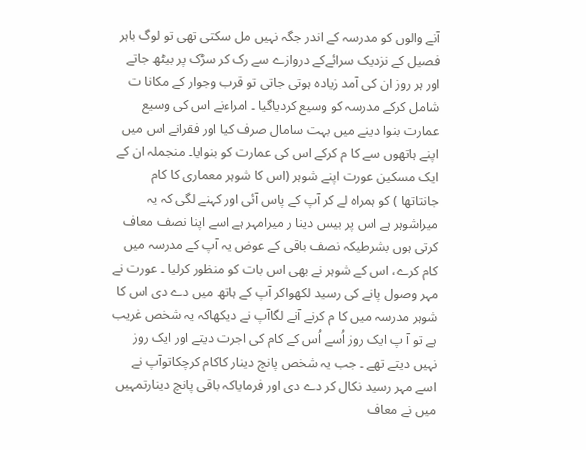آنے والوں کو مدرسہ کے اندر جگہ نہیں مل سکتی تھی تو لوگ باہر فصیل کے نزدیک سرائےکے دروازے سے رک کر سڑک پر بیٹھ جاتے اور ہر روز ان کی آمد زیادہ ہوتی جاتی تو قرب وجوار کے مکانا ت شامل کرکے مدرسہ کو وسیع کردیاگیا ۔ امراءنے اس کی وسیع عمارت بنوا دینے میں بہت سامال صرف کیا اور فقرانے اس میں اپنے ہاتھوں سے کا م کرکے اس کی عمارت کو بنوایا۔ منجملہ ان کے ایک مسکین عورت اپنے شوہر (اس کا شوہر معماری کا کام جانتاتھا ) کو ہمراہ لے کر آپ کے پاس آئی اور کہنے لگی کہ یہ میراشوہر ہے اس پر بیس دینا ر میرامہر ہے اسے اپنا نصف معاف کرتی ہوں بشرطیکہ نصف باقی کے عوض یہ آپ کے مدرسہ میں کام کرے، اس کے شوہر نے بھی اس بات کو منظور کرلیا ۔ عورت نے مہر وصول پانے کی رسید لکھواکر آپ کے ہاتھ میں دے دی اس کا شوہر مدرسہ میں کا م کرنے آنے لگاآپ نے دیکھاکہ یہ شخص غریب ہے تو آ پ ایک روز اُسے اُس کے کام کی اجرت دیتے اور ایک روز نہیں دیتے تھے ۔ جب یہ شخص پانچ دینار کاکام کرچکاتوآپ نے اسے مہر رسید نکال کر دے دی اور فرمایاکہ باقی پانچ دینارتمہیں میں نے معاف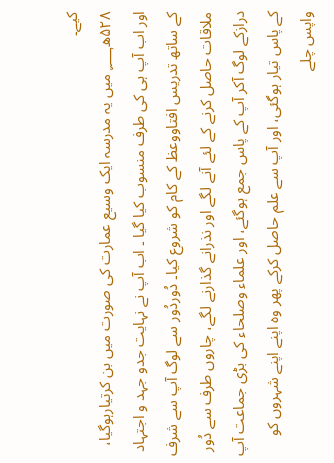کیے۔
۵۲۸ھ؁ میں یہ مدرسہ ایک وسیع عمارت کی صورت میں بن کرتیارہوگیا، اور اب آپ ہی کی طرف منسوب کیا گیا ۔ اب آپ نے نہایت جدو جہد و اجتہاد کے ساتھ تدریس افتاووعظ کے کام کو شروع کیا۔ دُوردُور سے لوگ آپ سے شرف ملاقات حاصل کرنے کے لئے آنے لگے اور نذرانے گذارنے لگے، چاروں طرف سے دُور درازکے لوگ آکر آپ کے پاس جمع ہوگئے، اور علماء وصلحاء کی بڑی جماعت آپ کے پاس تیار ہوگئی، اور آپ سے علم حاصل کرکے پھر وہ اپنے اپنے شہروں کو واپس چلے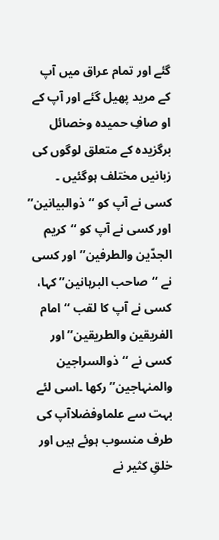گئے اور تمام عراق میں آپ کے مرید پھیل گئے اور آپ کے او صافِ حمیدہ وخصائل برگزیدہ کے متعلق لوگوں کی زبانیں مختلف ہوگئیں ۔ کسی نے آپ کو ‘‘ذوالبیانین’’ اور کسی نے آپ کو ‘‘کریم الجدّین والطرفین’’ اور کسی نے ‘‘صاحب البرہانین’’ کہا، کسی نے آپ کا لقب ‘‘امام الفریقین والطریقین’’ اور کسی نے ‘‘ذوالسراجین والمنہاجین’’ رکھا ۔اسی لئے بہت سے علماوفضلاآپ کی طرف منسوب ہوئے ہیں اور خلقِ کثیر نے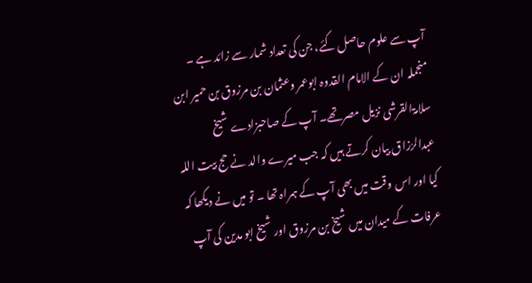آپ سے علوم حاصل کئے، جن کی تعداد شمار سے زائد ہے ۔
منجملہ ان کے الامام القدوہ ابوعمر وعثمان بن مرزوق بن حمیر ابن سلامۃالقرشی نزیل مصرتھے۔ آپ کے صاحبزادے شیخ عبدالرّزاق بیان کرتے ہیں کہ جب میرے والد نے حج بیت اللہ کیا اور اس وقت میں بھی آپ کے ہمراہ تھا ۔ تو میں نے دیکھا کہ عرفات کے میدان میں شیخ بن مرزوق اور شیخ ابو مدین کی آپ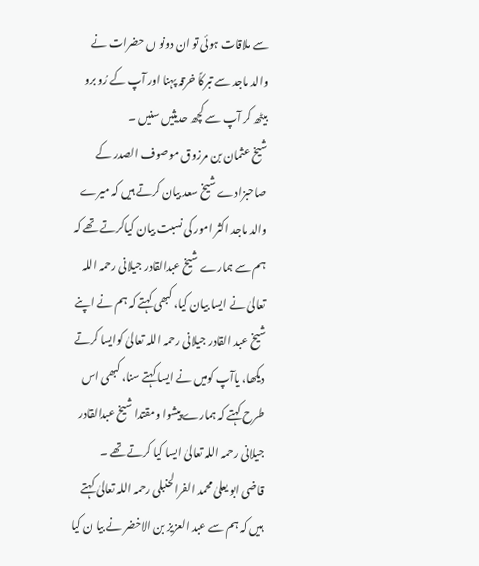سے ملاقات ہوئی تو ان دونو ں حضرات نے والد ماجد سے تبرکاً خرقہ پہنا اور آپ کے رُو برو بیٹھ کر آپ سے کچھ حدیثیں سنیں ۔
شیخ عثمان بن مرزوق موصوف الصدر کے صاحبزادے شیخ سعد بیان کرتے ہیں کہ میرے والد ماجد اکثر امور کی نسبت بیان کیاکرتے تھے کہ ہم سے ہمارے شیخ عبدالقادر جیلانی رحمہ اللہ تعالیٰ نے ایسا بیان کیا، کبھی کہتے کہ ہم نے اپنے شیخ عبد القادر جیلانی رحمہ اللہ تعالیٰ کوایسا کرتے دیکھا، یاآپ کومیں نے ایسا کہتے سنا، کبھی اس طرح کہتے کہ ہمارے پیشوا ومقتدا شیخ عبدالقادر جیلانی رحمہ اللہ تعالیٰ ایسا کیا کرتے تھے ۔
قاضی ابو یعلیٰ محمد الفرالحنبلی رحمہ اللہ تعالیٰ کہتے ہیں کہ ہم سے عبد العزیز بن الاخضر نے بیا ن کیا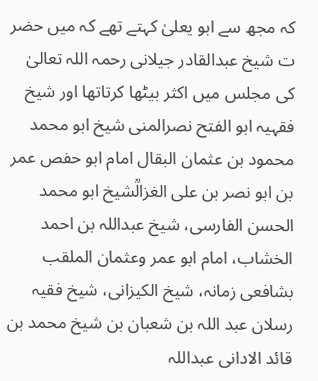کہ مجھ سے ابو یعلیٰ کہتے تھے کہ میں حضر ت شیخ عبدالقادر جیلانی رحمہ اللہ تعالیٰ کی مجلس میں اکثر بیٹھا کرتاتھا اور شیخ فقہیہ ابو الفتح نصرالمنی شیخ ابو محمد محمود بن عثمان البقال امام ابو حفص عمر بن ابو نصر بن علی الغزالؒشیخ ابو محمد الحسن الفارسی، شیخ عبداللہ بن احمد الخشاب، امام ابو عمر وعثمان الملقب بشافعی زمانہ، شیخ الکیزانی، شیخ فقیہ رسلان عبد اللہ بن شعبان بن شیخ محمد بن قائد الادانی عبداللہ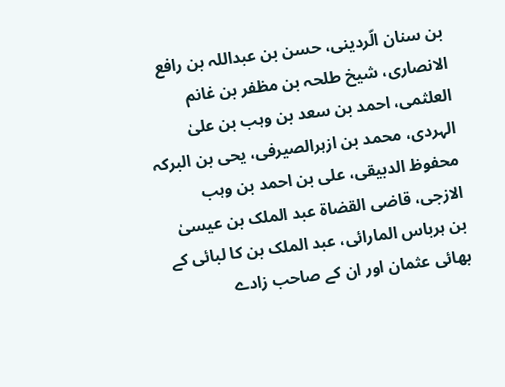بن سنان الّردینی، حسن بن عبداللہ بن رافع الانصاری، شیخ طلحہ بن مظفر بن غانم العلثمی، احمد بن سعد بن وہب بن علیٰ الہردی، محمد بن ازہرالصیرفی، یحی بن البرکہ محفوظ الدبیقی، علی بن احمد بن وہب الازجی، قاضی القضاۃ عبد الملک بن عیسیٰ بن ہرباس المارائی، عبد الملک بن کا لبائی کے بھائی عثمان اور ان کے صاحب زادے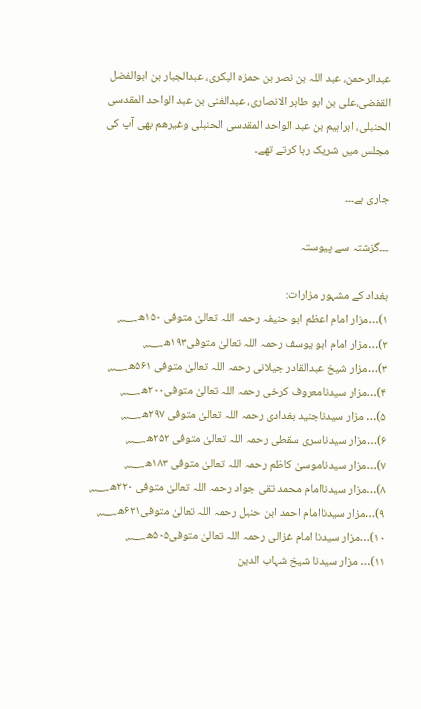عبدالرحمن، عبد اللہ بن نصر بن حمزہ البکری، عبدالجبار بن ابوالفضل القفضی،علی بن ابو طاہر الانصاری، عبدالغنی بن عبد الواحد المقدسی الحنبلی، ابراہیم بن عبد الواحد المقدسی الحنبلی وغیرھم بھی آپ کی مجلس میں شریک رہا کرتے تھے۔

جاری ہے۔۔۔

۔۔۔گزشتہ سے پیوستہ

بغداد کے مشہور مزارات:
۱)…مزار امام اعظم ابو حنیفہ رحمہ اللہ تعالیٰ متوفی ۱۵۰ھ؁
۲)…مزار امام ابو یوسف رحمہ اللہ تعالیٰ متوفی۱۹۳ھ؁
۳)…مزار شیخ عبدالقادر جیلانی رحمہ اللہ تعالیٰ متوفی ۵۶۱ھ؁
۴)…مزار سیدنامعروف کرخی رحمہ اللہ تعالیٰ متوفی۲۰۰ھ؁
۵)… مزار سیدناجنید بغدادی رحمہ اللہ تعالیٰ متوفی ۲۹۷ھ؁
۶)…مزار سیدناسری سقطی رحمہ اللہ تعالیٰ متوفی ۲۵۲ھ؁
۷)…مزار سیدناموسیٰ کاظم رحمہ اللہ تعالیٰ متوفی ۱۸۳ھ؁
۸)…مزار سیدناامام محمد تقی جواد رحمہ اللہ تعالیٰ متوفی ۲۲۰ھ؁
۹)…مزار سیدناامام احمد ابن حنبل رحمہ اللہ تعالیٰ متوفی۶۲۱ھ؁
۱۰)…مزار سیدنا امام غزالی رحمہ اللہ تعالیٰ متوفی۵۰۵ھ؁
۱۱)… مزار سیدنا شیخ شہاب الدین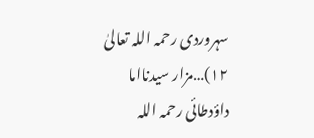سہروردی رحمہ اللہ تعالیٰ
۱۲)…مزار سیدنااما داؤدطائی رحمہ اللہ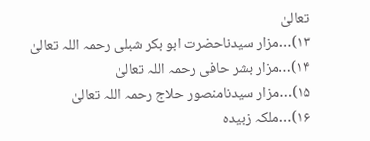تعالیٰ
۱۳)…مزار سیدناحضرت ابو بکر شبلی رحمہ اللہ تعالیٰ
۱۴)…مزار بشر حافی رحمہ اللہ تعالیٰ
۱۵)…مزار سیدنامنصور حلاج رحمہ اللہ تعالیٰ
۱۶)…ملکہ زبیدہ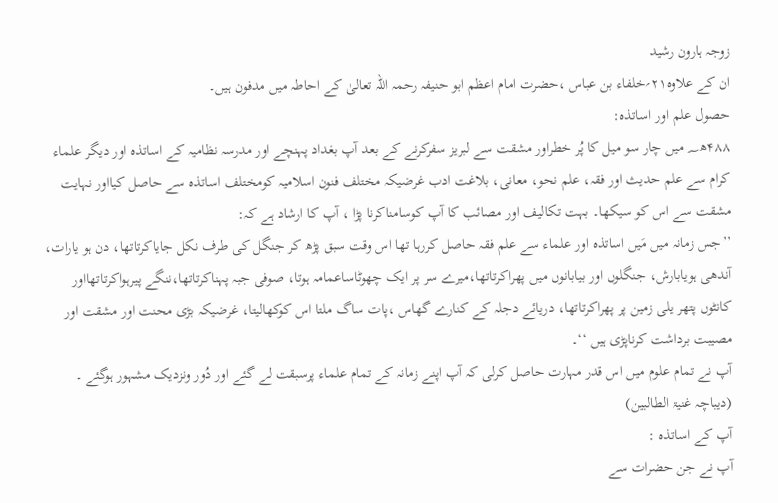زوجہ ہارون رشید
ان کے علاوہ۲۱؍خلفاء بن عباس ،حضرت امام اعظم ابو حنیفہ رحمہ اللہ تعالیٰ کے احاطہ میں مدفون ہیں۔
حصول علم اور اساتذہ:
۴۸۸ھ؁ میں چار سو میل کا پُر خطراور مشقت سے لبریز سفرکرنے کے بعد آپ بغداد پہنچے اور مدرسہ نظامیہ کے اساتذہ اور دیگر علماء کرام سے علم حدیث اور فقہ، علم نحو، معانی، بلاغت ادب غرضیکہ مختلف فنون اسلامیہ کومختلف اساتذہ سے حاصل کیااور نہایت مشقت سے اس کو سیکھا۔ بہت تکالیف اور مصائب کا آپ کوسامناکرنا پڑا ، آپ کا ارشاد ہے کہ:
’’جس زمانہ میں مَیں اساتذہ اور علماء سے علم فقہ حاصل کررہا تھا اس وقت سبق پڑھ کر جنگل کی طرف نکل جایاکرتاتھا، دن ہو یارات، آندھی ہویابارش، جنگلوں اور بیابانوں میں پھراکرتاتھا،میرے سر پر ایک چھوٹاساعمامہ ہوتا، صوفی جبہ پہناکرتاتھا،ننگے پیرہواکرتاتھااور کانٹوں پتھر یلی زمین پر پھراکرتاتھا، دریائے دجلہ کے کنارے گھاس ،پات ساگ ملتا اس کوکھالیتا، غرضیکہ بڑی محنت اور مشقت اور مصیبت برداشت کرناپڑی ہیں ‘‘۔
آپ نے تمام علوم میں اس قدر مہارت حاصل کرلی کہ آپ اپنے زمانہ کے تمام علماء پرسبقت لے گئے اور دُور ونزدیک مشہور ہوگئے ۔ (دیباچہ غنیۃ الطالبین)
آپ کے اساتذہ :
آپ نے جن حضرات سے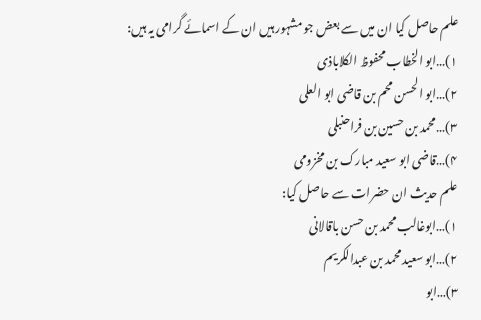علم حاصل کیا ان میں سے بعض جو مشہور ہیں ان کے اسمائے گرامی یہ ہیں:
۱)…ابو الخطاب محفوظ الکلاباذی
۲)…ابو الحسن محم بن قاضی ابو العلی
۳)…محمد بن حسین بن فراحنبلی
۴)…قاضی ابو سعید مبارک بن مخزومی
علم حدیث ان حضرات سے حاصل کیا:
۱)…ابوغالب محمد بن حسن باقالانی
۲)…ابو سعید محمد بن عبدالکریم
۳)…ابو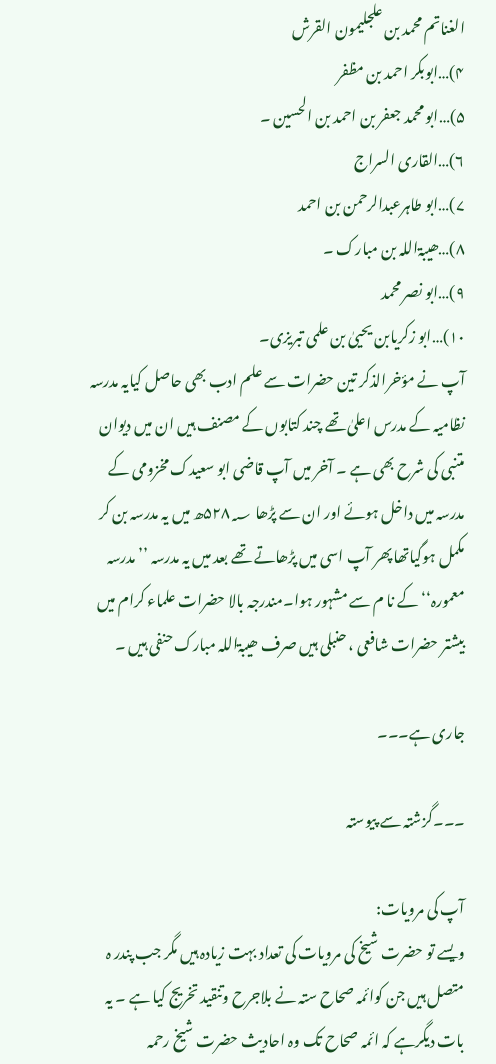الغناتم محمد بن علجلیمون القرش
۴)…ابوبکر احمد بن مظفر
۵)…ابو محمد جعفر بن احمد بن الحسین ۔
۶)…القاری السراج
۷)…ابو طاہرعبدالرحمن بن احمد
۸)…ھیبۃاللہ بن مبارک ۔
۹)…ابو نصر محمد
۱۰)…ابو زکریابن یحییٰ بن علمی تبریزی۔
آپ نے مؤخرالذکر تین حضرات سے علم ادب بھی حاصل کیایہ مدرسہ نظامیہ کے مدرس اعلیٰ تھے چند کتابوں کے مصنف ہیں ان میں دیوان متنبی کی شرح بھی ہے ۔ آخر میں آپ قاضی ابو سعیدک مخزومی کے مدرسہ میں داخل ہوئے اور ان سے پڑھا ۵۲۸؁ھ میں یہ مدرسہ بن کر مکمل ہوگیاتھا پھر آپ اسی میں پڑھاتے تھے بعد میں یہ مدرسہ ’’مدرسہ معمورہ‘‘ کے نا م سے مشہور ہوا۔مندرجہ بالا حضرات علماء کرام میں بیشتر حضرات شافعی ، حنبلی ہیں صرف ھیبۃاللہ مبارک حنفی ہیں ۔

جاری ہے۔۔۔

۔۔۔گزشتہ سے پیوستہ

آپ کی مرویات:
ویسے تو حضرت شیخ کی مرویات کی تعداد بہت زیادہ ہیں مگر جب پندر ہ متصل ہیں جن کوائمہ صحاح ستہ نے بلاجرح وتنقید تخریج کیا ہے ۔ یہ بات دیگرہے کہ ائمہ صحاح تک وہ احادیث حضرت شیخ رحمہ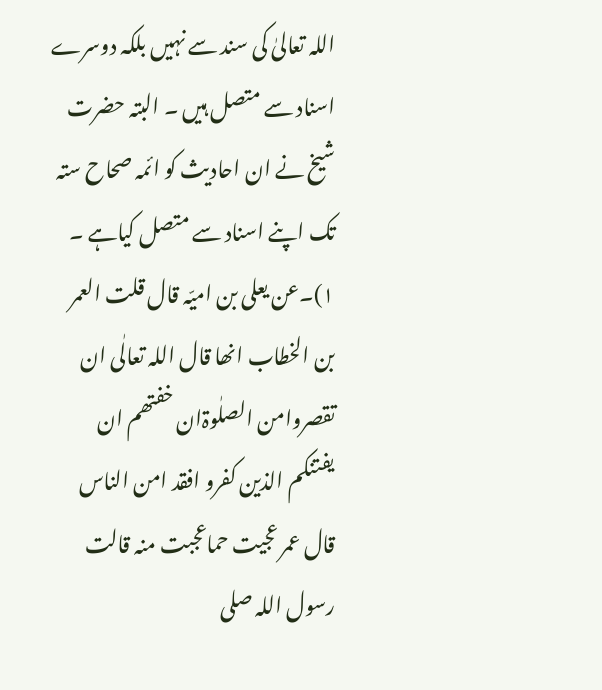اللہ تعالیٰ کی سند سے نہیں بلکہ دوسرے اسناد سے متصل ہیں ۔ البتہ حضرت شیخ نے ان احادیث کو ائمہ صحاح ستہ تک اپنے اسناد سے متصل کیاہے ۔
۱)۔عن یعلی بن امیّہ قال قلت العمر بن الخطاب انھا قال اللہ تعالٰی ان تقصروامن الصلٰوۃان خفتھم ان یفتنکم الذین کفرو افقد امن الناس قال عمر عجیت حماعجبت منہ قالت رسول اللہ صلی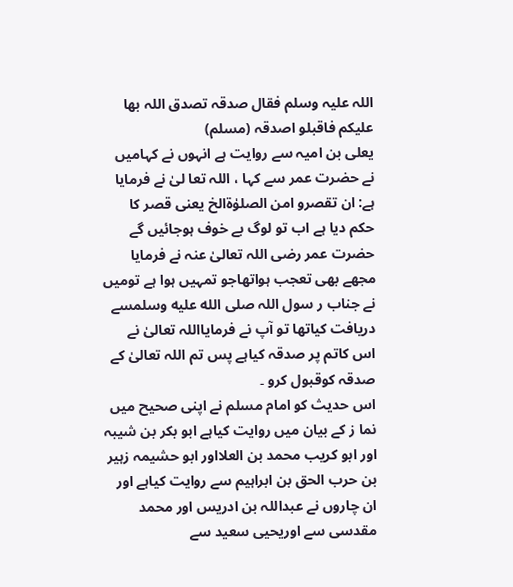اللہ علیہ وسلم فقال صدقہ تصدق اللہ بھا علیکم فاقبلو اصدقہ (مسلم)
یعلی بن امیہ سے روایت ہے انہوں نے کہامیں نے حضرت عمر سے کہا ، اللہ تعا لیٰ نے فرمایا ہے: ان تقصرو امن الصلوٰۃالخ یعنی قصر کا حکم دیا ہے اب تو لوگ بے خوف ہوجائیں گے حضرت عمر رضی اللہ تعالیٰ عنہ نے فرمایا مجھے بھی تعجب ہواتھاجو تمہیں ہوا ہے تومیں نے جناب ر سول اللہ صلى الله عليه وسلمسے دریافت کیاتھا تو آپ نے فرمایااللہ تعالیٰ نے اس کاتم پر صدقہ کیاہے پس تم اللہ تعالیٰ کے صدقہ کوقبول کرو ۔
اس حدیث کو امام مسلم نے اپنی صحیح میں نما ز کے بیان میں روایت کیاہے ابو بکر بن شیبہ اور ابو کریب محمد بن العلااور ابو حشیمہ زہیر بن حرب الحق بن ابراہیم سے روایت کیاہے اور ان چاروں نے عبداللہ بن ادریس اور محمد مقدسی سے اوریحیی سعید سے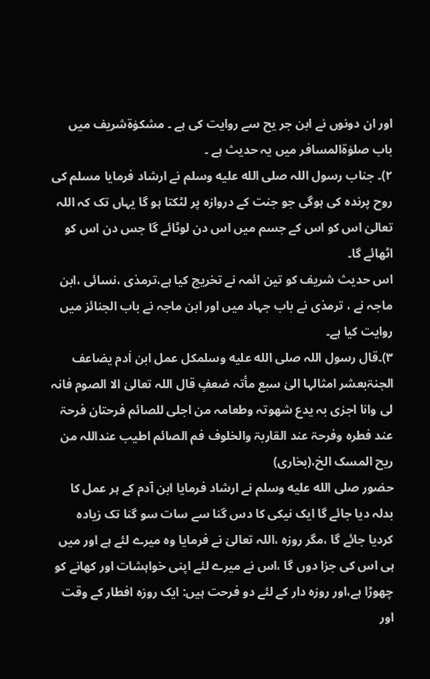اور ان دونوں نے ابن جر یح سے روایت کی ہے ۔ مشکوٰۃشریف میں باب صلوٰۃالمسافر میں یہ حدیث ہے ۔
۲)۔ جناب رسول اللہ صلى الله عليه وسلم نے ارشاد فرمایا مسلم کی روح پرندہ کی ہوگی جو جنت کے دروازہ پر لٹکتا ہو گا یہاں تک کہ اللہ تعالیٰ اس کو اس کے جسم میں اس دن لوٹائے گا جس دن اس کو اٹھائے گا۔
اس حدیث شریف کو تین ائمہ نے تخریج کیا ہے،ترمذی ،نسائی ،ابن ماجہ نے ، ترمذی نے باب جہاد میں اور ابن ماجہ نے باب الجنائز میں روایت کیا ہے۔
۳)۔قال رسول اللہ صلى الله عليه وسلمکل عمل ابن اٰدم یضاعف الجنۃبعشر امثالہا الیٰ سبع مأتہ ضعفٍ قال اللہ تعالیٰ الا الصوم فانہ لی وانا اجزی بہ یدع شھوتہ وطعامہ من اجلی للصائم فرحتان فرحۃ عند فطرہ وفرحۃ عند القاربۃ والخلوف فم الصائم اطیب عنداللہ من ریح المسک الخ،(بخاری)
حضور صلى الله عليه وسلم نے ارشاد فرمایا ابن آدم کے ہر عمل کا بدلہ دیا جائے گا ایک نیکی کا دس گنا سے سات سو گنا تک زیادہ کردیا جائے گا ،مگر روزہ ،اللہ تعالیٰ نے فرمایا وہ میرے لئے ہے اور میں ہی اس کی جزا دوں گا ،اس نے میرے لئے اپنی خواہشات اور کھانے کو چھوڑا ہے،اور روزہ دار کے لئے دو فرحت ہیں: ایک روزہ افطار کے وقت اور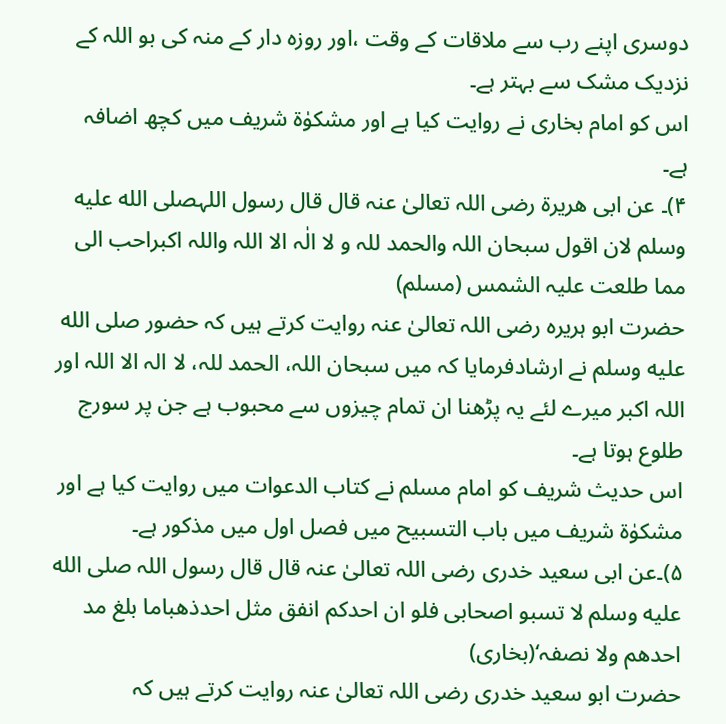دوسری اپنے رب سے ملاقات کے وقت ،اور روزہ دار کے منہ کی بو اللہ کے نزدیک مشک سے بہتر ہے۔
اس کو امام بخاری نے روایت کیا ہے اور مشکوٰۃ شریف میں کچھ اضافہ ہے۔
۴)۔ عن ابی ھریرۃ رضی اللہ تعالیٰ عنہ قال قال رسول اللہصلى الله عليه وسلم لان اقول سبحان اللہ والحمد للہ و لا الٰہ الا اللہ واللہ اکبراحب الی مما طلعت علیہ الشمس (مسلم)
حضرت ابو ہریرہ رضی اللہ تعالیٰ عنہ روایت کرتے ہیں کہ حضور صلى الله عليه وسلم نے ارشادفرمایا کہ میں سبحان اللہ، الحمد للہ، لا الہ الا اللہ اور اللہ اکبر میرے لئے یہ پڑھنا ان تمام چیزوں سے محبوب ہے جن پر سورج طلوع ہوتا ہے۔
اس حدیث شریف کو امام مسلم نے کتاب الدعوات میں روایت کیا ہے اور مشکوٰۃ شریف میں باب التسبیح میں فصل اول میں مذکور ہے۔
۵)۔عن ابی سعید خدری رضی اللہ تعالیٰ عنہ قال قال رسول اللہ صلى الله عليه وسلم لا تسبو اصحابی فلو ان احدکم انفق مثل احدذھباما بلغ مد احدھم ولا نصفہ‘(بخاری)
حضرت ابو سعید خدری رضی اللہ تعالیٰ عنہ روایت کرتے ہیں کہ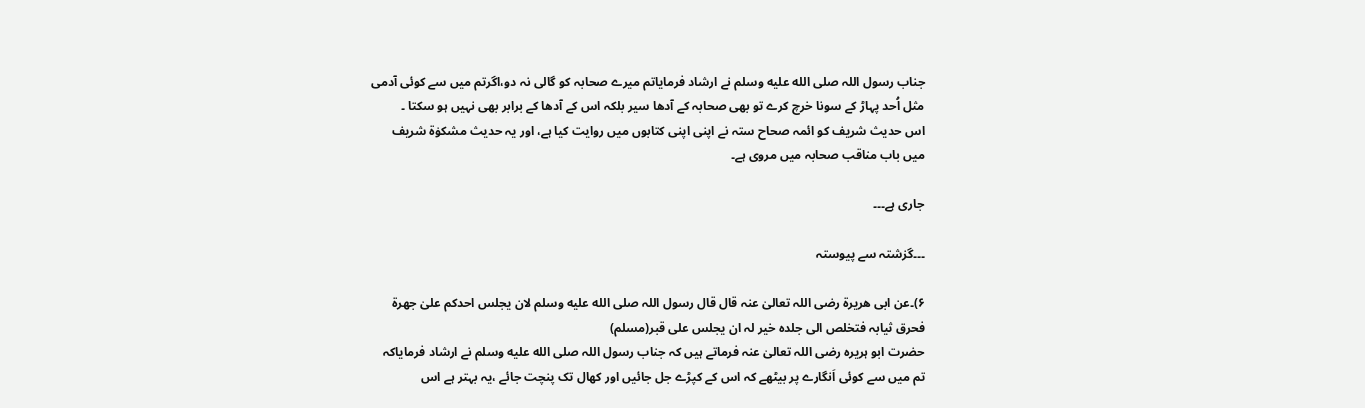جناب رسول اللہ صلى الله عليه وسلم نے ارشاد فرمایاتم میرے صحابہ کو گالی نہ دو،اگرتم میں سے کوئی آدمی مثل اُحد پہاڑ کے سونا خرچ کرے تو بھی صحابہ کے آدھا سیر بلکہ اس کے آدھا کے برابر بھی نہیں ہو سکتا ۔
اس حدیث شریف کو ائمہ صحاح ستہ نے اپنی اپنی کتابوں میں روایت کیا ہے، اور یہ حدیث مشکوٰۃ شریف میں باب مناقب صحابہ میں مروی ہے۔

جاری ہے۔۔۔

۔۔۔گزشتہ سے پیوستہ

۶)۔عن ابی ھریرۃ رضی اللہ تعالیٰ عنہ قال قال رسول اللہ صلى الله عليه وسلم لان یجلس احدکم علیٰ جھرۃ فحرق ثیابہ فتخلص الی جلدہ خیر لہ ان یجلس علی قبر(مسلم)
حضرت ابو ہریرہ رضی اللہ تعالیٰ عنہ فرماتے ہیں کہ جناب رسول اللہ صلى الله عليه وسلم نے ارشاد فرمایاکہ تم میں سے کوئی اَنگارے پر بیٹھے کہ اس کے کپڑے جل جائیں اور کھال تک پنچت جائے ،یہ بہتر ہے اس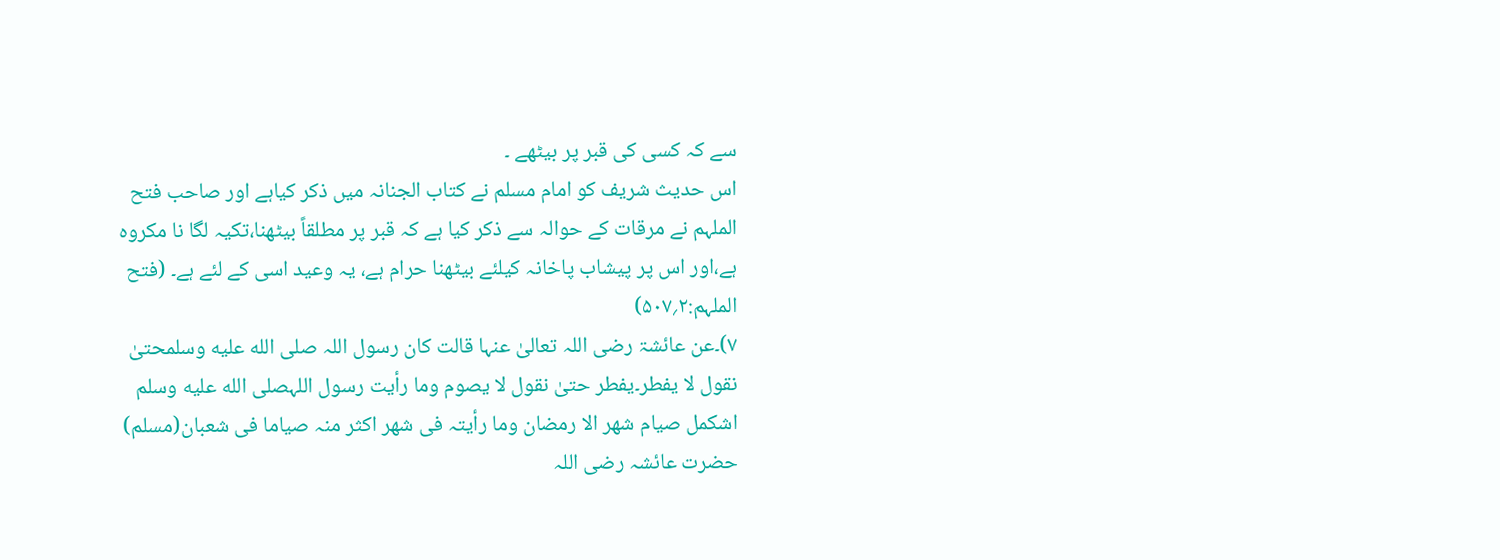سے کہ کسی کی قبر پر بیٹھے ۔
اس حدیث شریف کو امام مسلم نے کتاب الجنانہ میں ذکر کیاہے اور صاحب فتح الملہم نے مرقات کے حوالہ سے ذکر کیا ہے کہ قبر پر مطلقاً بیٹھنا،تکیہ لگا نا مکروہ ہے،اور اس پر پیشاب پاخانہ کیلئے بیٹھنا حرام ہے، یہ وعید اسی کے لئے ہے۔ (فتح الملہم:۲؍۵۰۷)
۷)۔عن عائشۃ رضی اللہ تعالیٰ عنہا قالت کان رسول اللہ صلى الله عليه وسلمحتیٰ نقول لا یفطر۔یفطر حتیٰ نقول لا یصوم وما رأیت رسول اللہصلى الله عليه وسلم اشکمل صیام شھر الا رمضان وما رأیتہ فی شھر اکثر منہ صیاما فی شعبان(مسلم)
حضرت عائشہ رضی اللہ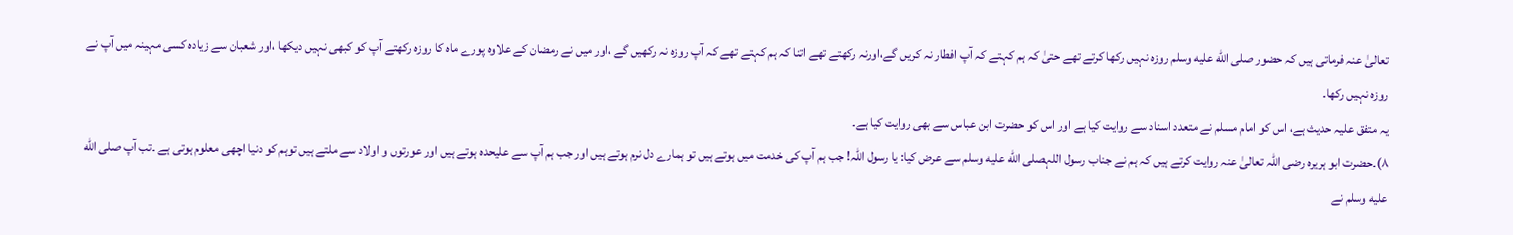تعالیٰ عنہ فرماتی ہیں کہ حضور صلى الله عليه وسلم روزہ نہیں رکھا کرتے تھے حتیٰ کہ ہم کہتے کہ آپ افطار نہ کریں گے،اورنہ رکھتے تھے اتنا کہ ہم کہتے تھے کہ آپ روزہ نہ رکھیں گے ،اور میں نے رمضان کے علاوہ پورے ماہ کا روزہ رکھتے آپ کو کبھی نہیں دیکھا ،اور شعبان سے زیادہ کسی مہینہ میں آپ نے روزہ نہیں رکھا۔
یہ متفق علیہ حدیث ہے، اس کو امام مسلم نے متعدد اسناد سے روایت کیا ہے اور اس کو حضرت ابن عباس سے بھی روایت کیا ہے۔
۸)۔حضرت ابو ہریرہ رضی اللہ تعالیٰ عنہ روایت کرتے ہیں کہ ہم نے جناب رسول اللہصلى الله عليه وسلم سے عرض کیا: یا رسول اللہ! جب ہم آپ کی خدمت میں ہوتے ہیں تو ہمارے دل نرم ہوتے ہیں اور جب ہم آپ سے علیحدہ ہوتے ہیں اور عورتوں و اولاد سے ملتے ہیں توہم کو دنیا اچھی معلوم ہوتی ہے ۔تب آپ صلى الله عليه وسلم نے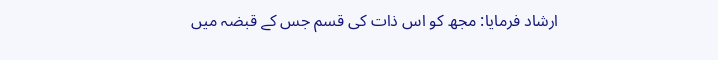ارشاد فرمایا: مجھ کو اس ذات کی قسم جس کے قبضہ میں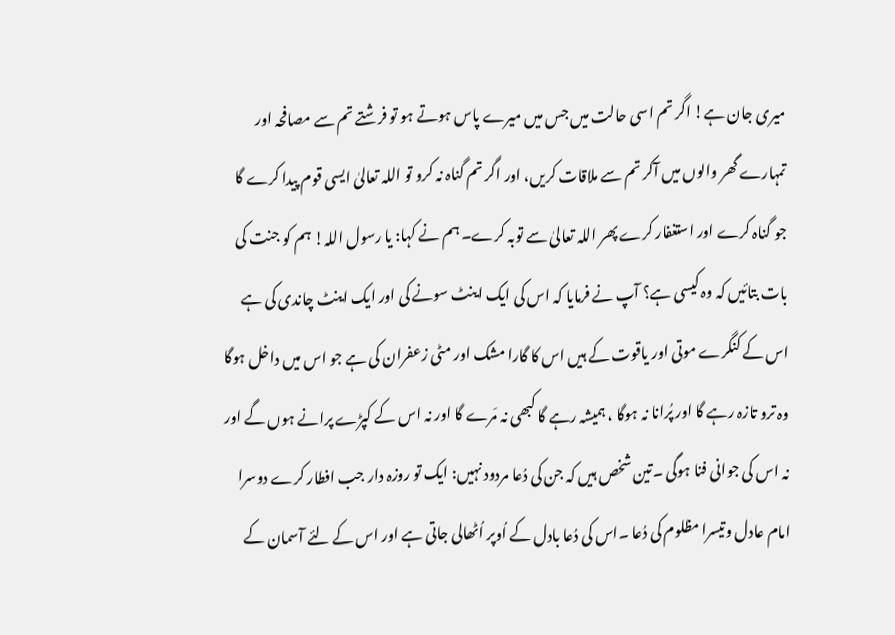میری جان ہے! اگر تم اسی حالت میں جس میں میرے پاس ہوتے ہو تو فرشتے تم سے مصافحہ اور تمہارے گھر والوں میں آکر تم سے ملاقات کریں، اور اگر تم گناہ نہ کرو تو اللہ تعالیٰ ایسی قوم پیدا کرے گا جو گناہ کرے اور استغفار کرے پھر اللہ تعالیٰ سے توبہ کرے۔ ہم نے کہا: یا رسول اللہ! ہم کو جنت کی بات بتائیں کہ وہ کیسی ہے؟ آپ نے فرمایا کہ اس کی ایک اینٹ سونے کی اور ایک اینٹ چاندی کی ہے اس کے کنگرے موتی اور یاقوت کے ہیں اس کا گارا مشک اور مٹی زعفران کی ہے جو اس میں داخل ہوگا وہ ترو تازہ رہے گا اور پُرانا نہ ہوگا ، ہمیشہ رہے گا کبھی نہ مَرے گا اور نہ اس کے کپڑے پرانے ہوں گے اور نہ اس کی جوانی فنا ہوگی ۔تین شخص ہیں کہ جن کی دُعا مردود نہیں: ایک تو روزہ دار جب افطار کرے دوسرا امام عادل وتیسرا مظلوم کی دُعا ۔اس کی دُعا بادل کے اُوپر اُٹھالی جاتی ہے اور اس کے لئے آسمان کے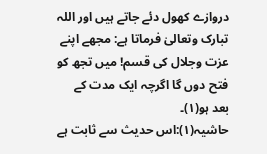دروازے کھول دئے جاتے ہیں اور اللہ تبارک وتعالیٰ فرماتا ہے: مجھے اپنے عزت وجلال کی قسم! میں تجھ کو فتح دوں گا اگرچہ ایک مدت کے بعد ہو(۱)۔
حاشیہ(۱):اس حدیث سے ثابت ہے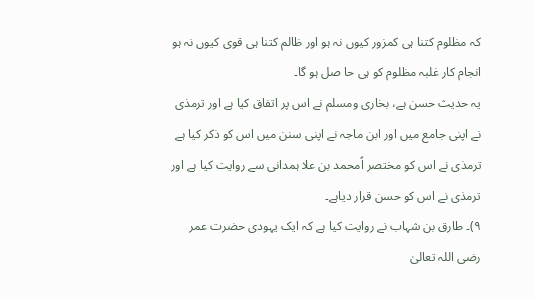کہ مظلوم کتنا ہی کمزور کیوں نہ ہو اور ظالم کتنا ہی قوی کیوں نہ ہو انجام کار غلبہ مظلوم کو ہی حا صل ہو گا۔
یہ حدیث حسن ہے، بخاری ومسلم نے اس پر اتفاق کیا ہے اور ترمذی نے اپنی جامع میں اور ابن ماجہ نے اپنی سنن میں اس کو ذکر کیا ہے ترمذی نے اس کو مختصر اًمحمد بن علا ہمدانی سے روایت کیا ہے اور ترمذی نے اس کو حسن قرار دیاہے۔
۹)۔ طارق بن شہاب نے روایت کیا ہے کہ ایک یہودی حضرت عمر رضی اللہ تعالیٰ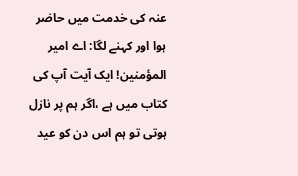عنہ کی خدمت میں حاضر ہوا اور کہنے لگا: اے امیر المؤمنین! ایک آیت آپ کی کتاب میں ہے ،اگر ہم پر نازل ہوتی تو ہم اس دن کو عید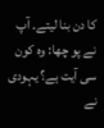کا دن بنا لیتے۔ آپ نے پو چھا: وہ کون سی آیت ہے؟ یہودی نے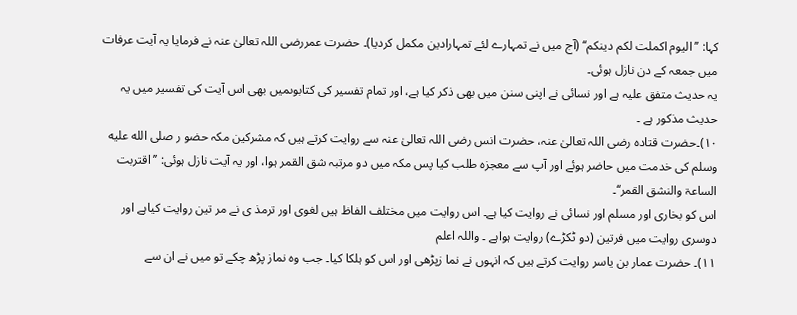کہا: ’’الیوم اکملت لکم دینکم‘‘ (آج میں نے تمہارے لئے تمہارادین مکمل کردیا)۔ حضرت عمررضی اللہ تعالیٰ عنہ نے فرمایا یہ آیت عرفات میں جمعہ کے دن نازل ہوئی۔
یہ حدیث متفق علیہ ہے اور نسائی نے اپنی سنن میں بھی ذکر کیا ہے، اور تمام تفسیر کی کتابوںمیں بھی اس آیت کی تفسیر میں یہ حدیث مذکور ہے ۔
۱۰)۔حضرت قتادہ رضی اللہ تعالیٰ عنہ، حضرت انس رضی اللہ تعالیٰ عنہ سے روایت کرتے ہیں کہ مشرکین مکہ حضو ر صلى الله عليه وسلم کی خدمت میں حاضر ہوئے اور آپ سے معجزہ طلب کیا پس مکہ میں دو مرتبہ شق القمر ہوا، اور یہ آیت نازل ہوئی: ’’اقتربت الساعۃ والنشق القمر‘‘۔
اس کو بخاری اور مسلم اور نسائی نے روایت کیا ہے۔ اس روایت میں مختلف الفاظ ہیں لغوی اور ترمذ ی نے مر تین روایت کیاہے اور دوسری روایت میں فرتین (دو ٹکڑے) روایت ہواہے ۔ واللہ اعلم
۱۱)۔ حضرت عمار بن یاسر روایت کرتے ہیں کہ انہوں نے نما زپڑھی اور اس کو ہلکا کیا۔ جب وہ نماز پڑھ چکے تو میں نے ان سے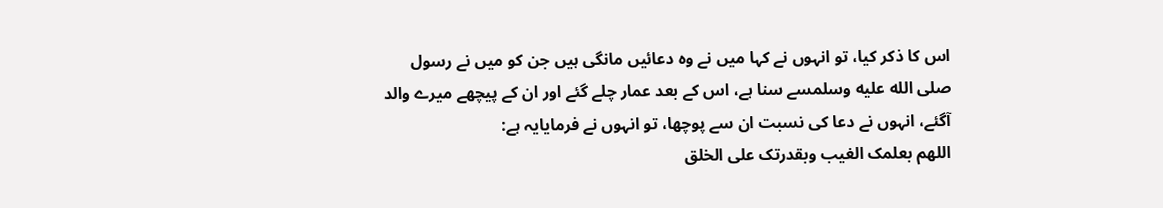اس کا ذکر کیا، تو انہوں نے کہا میں نے وہ دعائیں مانگی ہیں جن کو میں نے رسول صلى الله عليه وسلمسے سنا ہے، اس کے بعد عمار چلے گئے اور ان کے پیچھے میرے والد آگئے، انہوں نے دعا کی نسبت ان سے پوچھا، تو انہوں نے فرمایایہ ہے:
اللھم بعلمک الغیب وبقدرتک علی الخلق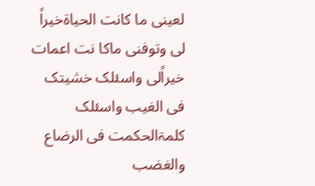لعینی ما کانت الحیاۃخیراً لی وتوفنی ماکا نت اعمات خیراًلی واسئلک خشیتک فی الغیب واسئلک کلمۃالحکمت فی الرضاع والغضب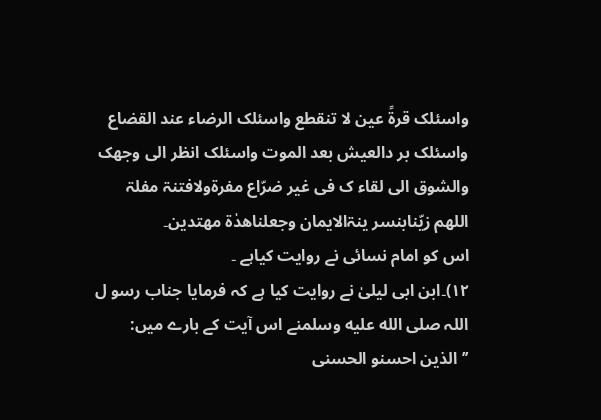واسئلک قرۃً عین لا تنقطع واسئلک الرضاء عند القضاع واسئلک بر دالعیش بعد الموت واسئلک انظر الی وجھک والشوق الی لقاء ک فی غیر ضرّاع مفرۃولافتنۃ مفلۃ اللھم زیّنابنسر ینۃالایمان وجعلناھدٰۃ مھتدین۔
اس کو امام نسائی نے روایت کیاہے ۔
۱۲)۔ابن ابی لیلیٰ نے روایت کیا ہے کہ فرمایا جناب رسو ل اللہ صلى الله عليه وسلمنے اس آیت کے بارے میں: ’’الذین احسنو الحسنی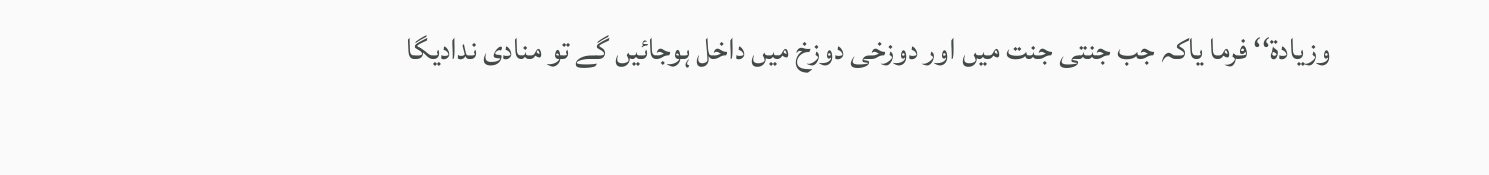وزیادۃ‘‘ فرما یاکہ جب جنتی جنت میں اور دوزخی دوزخ میں داخل ہوجائیں گے تو منادی ندادیگا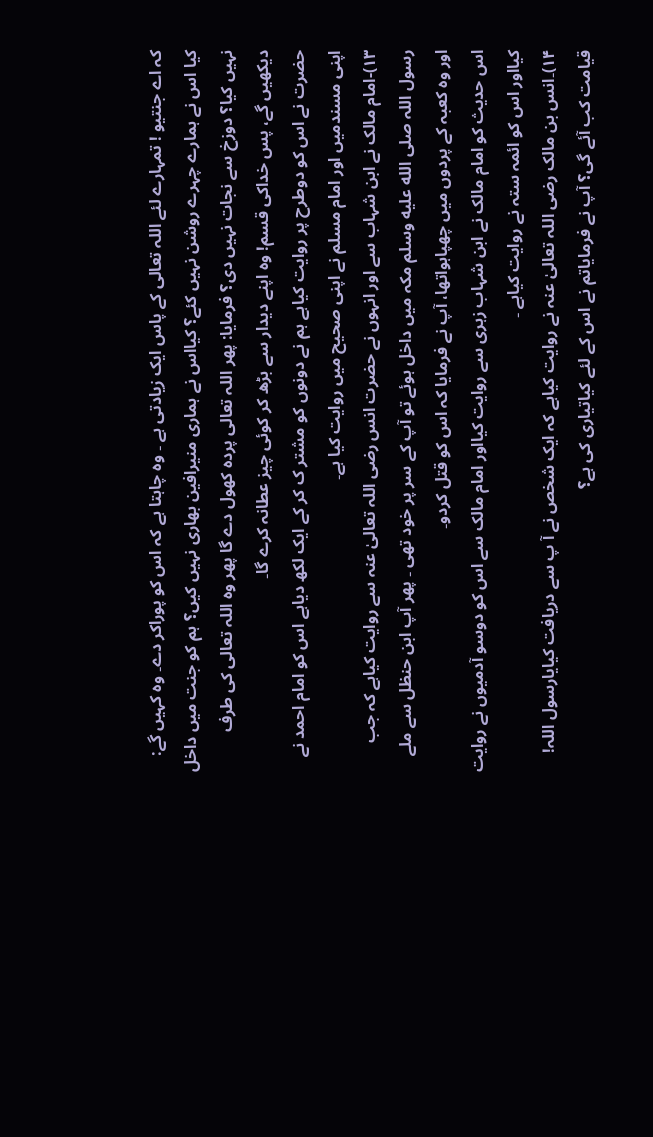کہ اے جنتیو ! تمہارے لئے اللہ تعالی کے پاس ایک زیادتی ہے ۔ وہ چاہتا ہے کہ اس کو پوراکر دے۔ وہ کہیں گے: کیا اس نے ہمارے چہرے روشن نہیں کئے؟ کیااس نے ہماری منیرافین بھاری نہیں کیں؟ ہم کو جنت میں داخل نہیں کیا؟ دوزخ سے نجات نہیں دی؟ فرمایا: پھر اللہ تعالی پردہ کھول دے گا پھر وہ اللہ تعالی کی طرف دیکھیں گے، پس خداکی قسم! وہ اپنے دیدار سے بڑھ کر کوئی چیز عطانہ کرے گا۔
حضرت نے اس کو دوطرح پر روایت کیاہے ہم نے دونوں کو مشتر ک کر کے ایک لکھ دیاہے اس کو امام احمد نے اپنی مسندمیں اور امام مسلم نے اپنی صحیح میں روایت کیا ہے۔
۱۳)-امام مالک نے ابن شہاب سے اور انہوں نے حضرت انس رضی اللہ تعالیٰ عنہ سے روایت کیاہے کہ جب رسول اللہ صلى الله عليه وسلم مکہ میں داخل ہوئے تو آپ کے سر پر خود تھی ۔ پھر آپ ابن حنظل سے ملے اور وہ کعبہ کے پردوں میں چھپاہواتھا، آپ نے فرمایا کہ اس کو قتل کردو۔
اس حدیث کو امام مالک نے ابن شہاب زہری سے روایت کیااور امام مالک سے اس کو دوسو آدمیوں نے روایت کیااور اس کو ائمہ ستہ نے روایت کیاہے ۔
۱۴)۔انس بن مالک رضی اللہ تعالیٰ عنہ نے روایت کیاہے کہ ایک شخص نے آ پ سے دریافت کیایارسول اللہ! قیامت کب آئے گی؟ آپ نے فرمایاتم نے اس کے لئے کیاتیاری کی ہے؟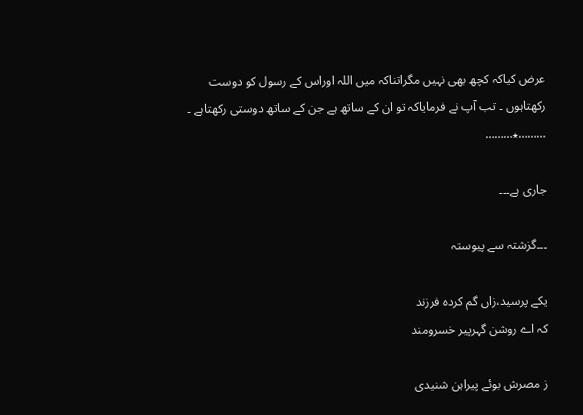عرض کیاکہ کچھ بھی نہیں مگراتناکہ میں اللہ اوراس کے رسول کو دوست رکھتاہوں ۔ تب آپ نے فرمایاکہ تو ان کے ساتھ ہے جن کے ساتھ دوستی رکھتاہے ۔
………٭………

جاری ہے۔۔۔

۔۔۔گزشتہ سے پیوستہ

یکے پرسید،زاں گم کردہ فرزند
کہ اے روشن گہرپیر خسرومند

ز مصرش بوئے پیراہن شنیدی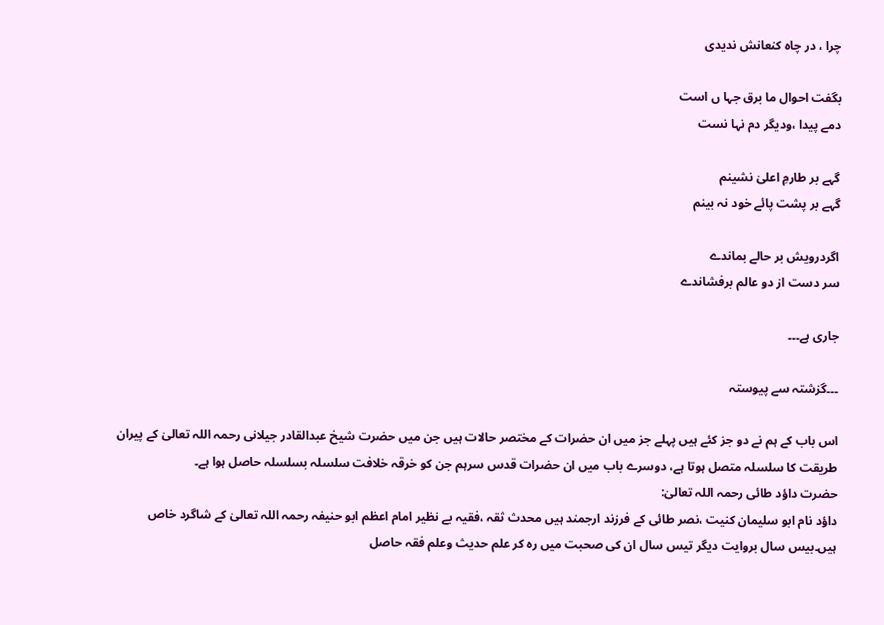چرا ، در چاہ کنعانش ندیدی

بگفت احوال ما برق جہا ں است
دمے پیدا ،ودیگر دم نہا نست

گہے بر طارمِ اعلیٰ نشینم
گہے بر پشت پائے خود نہ بینم

اگردرویش بر حالے بماندے
سر دست از دو عالم برفشاندے

جاری ہے۔۔۔

۔۔۔گزشتہ سے پیوستہ

اس باب کے ہم نے دو جز کئے ہیں پہلے جز میں ان حضرات کے مختصر حالات ہیں جن میں حضرت شیخ عبدالقادر جیلانی رحمہ اللہ تعالیٰ کے پیران طریقت کا سلسلہ متصل ہوتا ہے، دوسرے باب میں ان حضرات قدس سرہم جن کو خرقہ خلافت سلسلہ بسلسلہ حاصل ہوا ہے۔
حضرت داؤد طائی رحمہ اللہ تعالیٰ:
داؤد نام ابو سلیمان کنیت ،نصر طائی کے فرزند ارجمند ہیں محدث ثقہ ،فقیہ بے نظیر امام اعظم ابو حنیفہ رحمہ اللہ تعالیٰ کے شاگرد خاص ہیں۔بیس سال بروایت دیگر تیس سال ان کی صحبت میں رہ کر علم حدیث وعلم فقہ حاصل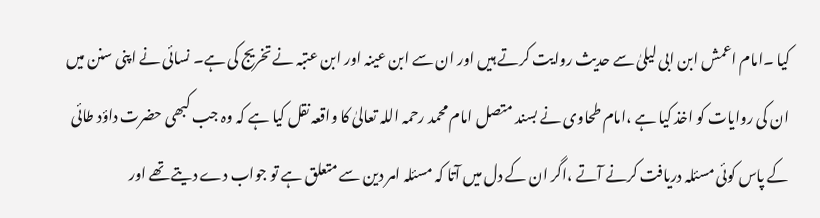کیا ۔امام اعمش ابن ابی لیلیٰ سے حدیث روایت کرتے ہیں اور ان سے ابن عینہ اور ابن عتبہ نے تخریج کی ہے۔ نسائی نے اپنی سنن میں ان کی روایات کو اخذ کیا ہے ،امام طحاوی نے بسند متصل امام محمد رحمہ اللہ تعالیٰ کا واقعہ نقل کیا ہے کہ وہ جب کبھی حضرت داؤد طائی کے پاس کوئی مسئلہ دریافت کرنے آتے ،اگر ان کے دل میں آتا کہ مسئلہ امر دین سے متعلق ہے تو جواب دے دیتے تھے اور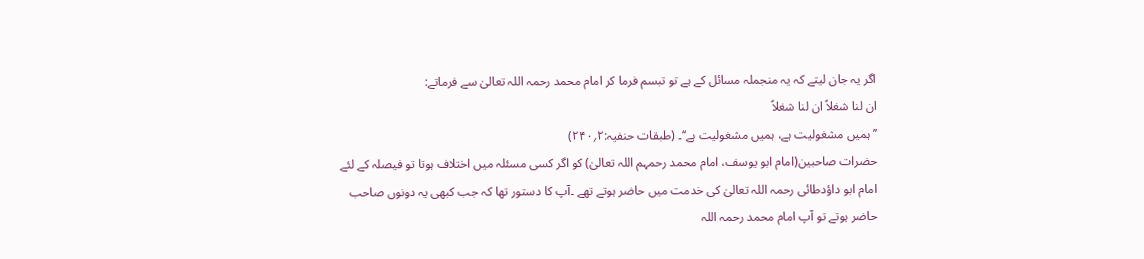اگر یہ جان لیتے کہ یہ منجملہ مسائل کے ہے تو تبسم فرما کر امام محمد رحمہ اللہ تعالیٰ سے فرماتے:
ان لنا شغلاً ان لنا شغلاً
’’ہمیں مشغولیت ہے، ہمیں مشغولیت ہے‘‘۔ (طبقات حنفیہ:۲؍۲۴۰)
حضرات صاحبین(امام ابو یوسف، امام محمد رحمہم اللہ تعالیٰ) کو اگر کسی مسئلہ میں اختلاف ہوتا تو فیصلہ کے لئے امام ابو داؤدطائی رحمہ اللہ تعالیٰ کی خدمت میں حاضر ہوتے تھے ۔آپ کا دستور تھا کہ جب کبھی یہ دونوں صاحب حاضر ہوتے تو آپ امام محمد رحمہ اللہ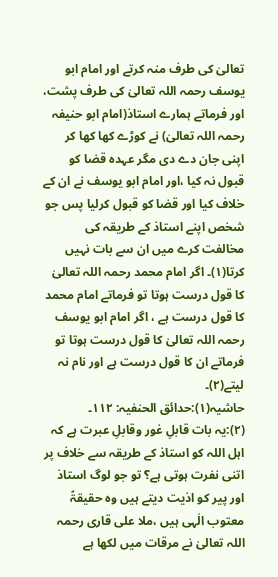تعالیٰ کی طرف منہ کرتے اور امام ابو یوسف رحمہ اللہ تعالیٰ کی طرف پشت، اور فرماتے ہمارے استاذ(امام ابو حنیفہ رحمہ اللہ تعالیٰ) نے کوڑے کھا کھا کر اپنی جان دے دی مگر عہدہ قضا کو قبول نہ کیا ،اور امام ابو یوسف نے ان کے خلاف کیا اور قضا کو قبول کرلیا پس جو شخص اپنے استاذ کے طریقہ کی مخالفت کرے میں ان سے بات نہیں کرتا(۱)۔ اگر امام محمد رحمہ اللہ تعالیٰ کا قول درست ہوتا تو فرماتے امام محمد کا قول درست ہے ، اگر امام ابو یوسف رحمہ اللہ تعالیٰ کا قول درست ہوتا تو فرماتے ان کا قول درست ہے اور نام نہ لیتے(۲)۔
حاشیہ(۱):حدائق الحنفیہ: ۱۱۲۔
(۲):یہ بات قابلِ غور وقابلِ عبرت ہے کہ اہل اللہ کو استاذ کے طریقہ سے خلاف پر اتنی نفرت ہوتی ہے؟ تو جو لوگ استاذ اور پیر کو اذیت دیتے ہیں وہ حقیقۃً معتوب الٰہی ہیں ،ملا علی قاری رحمہ اللہ تعالیٰ نے مرقات میں لکھا ہے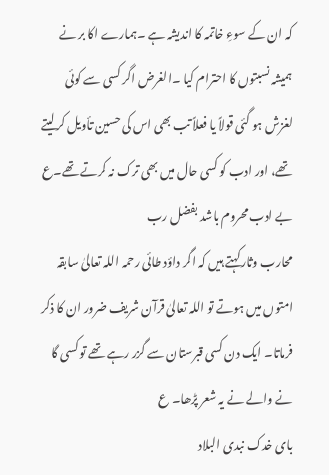کہ ان کے سوءِ خاتمہ کا اندیشہ ہے ۔ہمارے اکا بر نے ہمیشہ نسبتوں کا احترام کیا ۔الغرض اگر کسی سے کوئی لغزش ہو گئی قولاً یا فعلاً تب بھی اس کی حسین تأویل کرلیتے تھے، اور ادب کو کسی حال میں بھی ترک نہ کرتے تھے۔ع
بے ادب محروم باشد بفضل رب
محارب وثارکہتے ہیں کہ اگر داؤد طائی رحمہ اللہ تعالیٰ سابقہ امتوں میں ہوتے تو اللہ تعالیٰ قرآن شریف ضرور ان کا ذکر فرماتا۔ ایک دن کسی قبرستان سے گزر رہے تھے تو کسی گا نے والے نے یہ شعر پڑھا۔ ع
بای خدک نبدی البلاد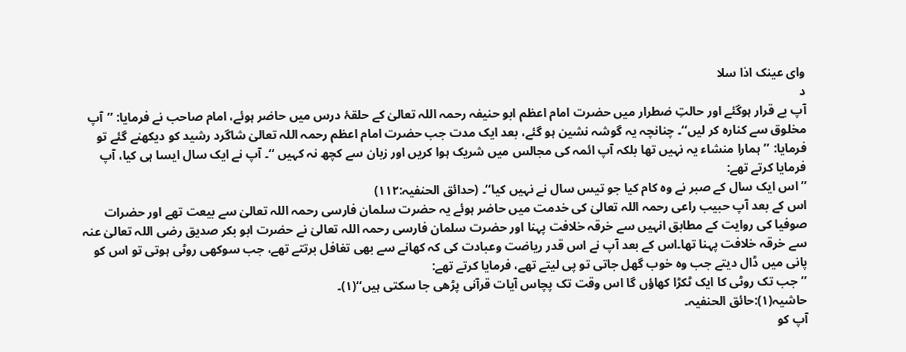وای عینک اذا سلا
د
آپ بے قرار ہوگئے اور حالتِ ضطرار میں حضرت امام اعظم ابو حنیفہ رحمہ اللہ تعالیٰ کے حلقۂ درس میں حاضر ہوئے، امام صاحب نے فرمایا: ’’آپ مخلوق سے کنارہ کر لیں‘‘۔ چنانچہ یہ گوشہ نشین ہو گئے، بعد ایک مدت جب حضرت امام اعظم رحمہ اللہ تعالیٰ شاگرد رشید کو دیکھنے گئے تو فرمایا: ’’ہمارا منشاء یہ نہیں تھا بلکہ آپ ائمہ کی مجالس میں شریک ہوا کریں اور زبان سے کچھ نہ کہیں ‘‘۔ آپ نے ایک سال ایسا ہی کیا، آپ فرمایا کرتے تھے:
’’اس ایک سال کے صبر نے وہ کام کیا جو تیس سال نے نہیں کیا‘‘۔ (حدائق الحنفیہ:۱۱۲)
اس کے بعد آپ حبیب راعی رحمہ اللہ تعالیٰ کی خدمت میں حاضر ہوئے یہ حضرت سلمان فارسی رحمہ اللہ تعالیٰ سے بیعت تھے اور حضرات صوفیا کی روایت کے مطابق انہیں سے خرقہ خلافت پہنا اور حضرت سلمان فارسی رحمہ اللہ تعالیٰ نے حضرت ابو بکر صدیق رضی اللہ تعالیٰ عنہ سے خرقہ خلافت پہنا تھا۔اس کے بعد آپ نے اس قدر ریاضت وعبادت کی کہ کھانے سے بھی تغافل برتتے تھے، جب سوکھی روٹی ہوتی تو اس کو پانی میں ڈال دیتے جب وہ خوب گھل جاتی تو پی لیتے تھے، فرمایا کرتے تھے:
’’جب تک روٹی کا ایک ٹکڑا کھاؤں گا اس وقت تک پچاس آیات قرآنی پڑھی جا سکتی ہیں‘‘(۱)۔
حاشیہ(۱):حائق الحنفیہ۔
آپ کو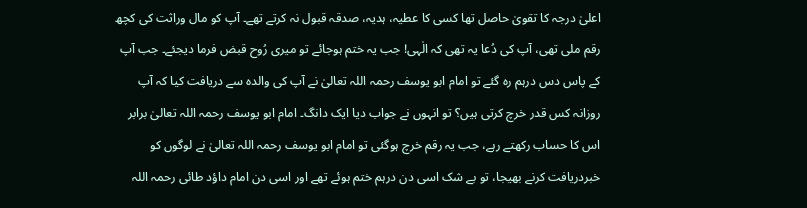اعلیٰ درجہ کا تقویٰ حاصل تھا کسی کا عطیہ، ہدیہ، صدقہ قبول نہ کرتے تھے۔ آپ کو مال وراثت کی کچھ رقم ملی تھی، آپ کی دُعا یہ تھی کہ الٰہی! جب یہ ختم ہوجائے تو میری رُوح قبض فرما دیجئے۔ جب آپ کے پاس دس درہم رہ گئے تو امام ابو یوسف رحمہ اللہ تعالیٰ نے آپ کی والدہ سے دریافت کیا کہ آپ روزانہ کس قدر خرچ کرتی ہیں؟ تو انہوں نے جواب دیا ایک دانگ۔ امام ابو یوسف رحمہ اللہ تعالیٰ برابر اس کا حساب رکھتے رہے، جب یہ رقم خرچ ہوگئی تو امام ابو یوسف رحمہ اللہ تعالیٰ نے لوگوں کو خبردریافت کرنے بھیجا، تو بے شک اسی دن درہم ختم ہوئے تھے اور اسی دن امام داؤد طائی رحمہ اللہ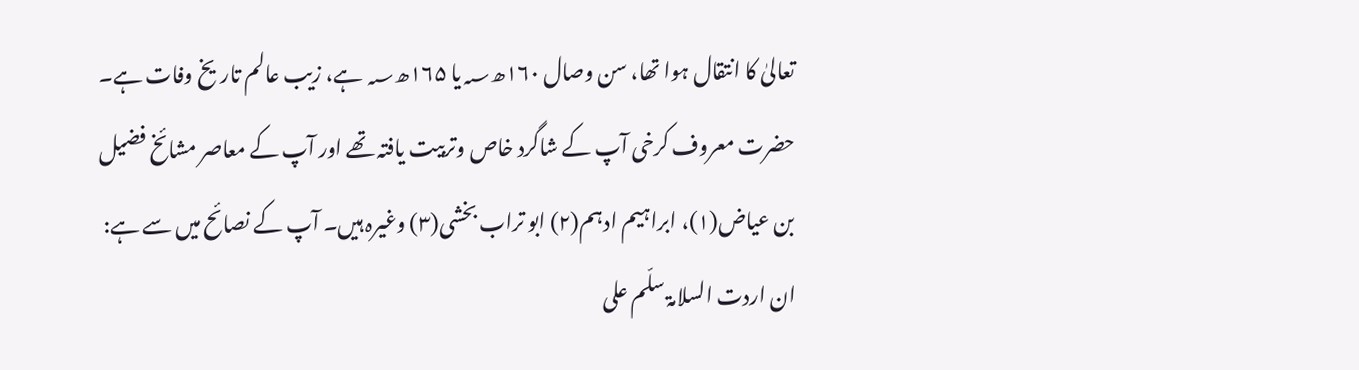تعالیٰ کا انتقال ہوا تھا، سن وصال ۱۶۰ھ؁یا ۱۶۵ھ؁ ہے، زیب عالم تاریخ وفات ہے۔
حضرت معروف کرخی آپ کے شاگرد خاص وتربیت یافتہ تھے اور آپ کے معاصر مشائخ فضیل بن عیاض(۱)، ابراہیم ادہم(۲) ابو تراب بخشی(۳) وغیرہ ہیں۔ آپ کے نصائح میں سے ہے:
ان اردت السلامۃ سلّم علی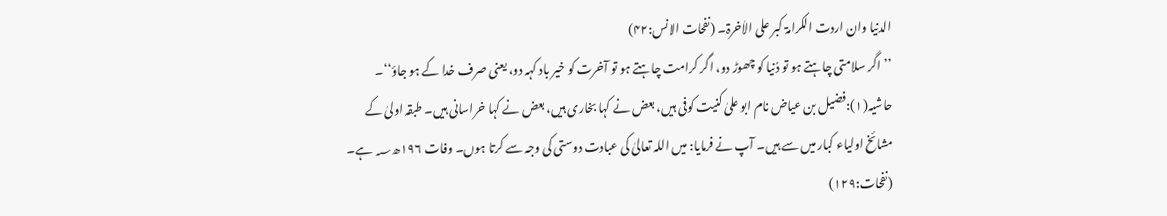الدنیا وان اردت الکرامۃ کبر علی الاٰخرۃ۔ (نفحات الانس:۴۲)
’’اگر سلامتی چاہتے ہو تو دُنیا کو چھوڑ دو، اگر کرامت چاہتے ہو تو آخرت کو خیر باد کہہ دو، یعنی صرف خدا کے ہو جاؤ‘‘۔
حاشیہ(۱):فضیل بن عیاض نام ابو علیٰ کنیت کوفی ہیں، بعض نے کہا بخاری ہیں، بعض نے کہا خراسانی ہیں۔ طبقہ اولیٰ کے مشائخ اولیاء کبار میں سے ہیں۔ آپ نے فرمایا: میں اللہ تعالیٰ کی عبادت دوستی کی وجہ سے کرتا ہوں۔ وفات ۱۹۶ھ؁ ہے۔ (نفحات:۱۲۹)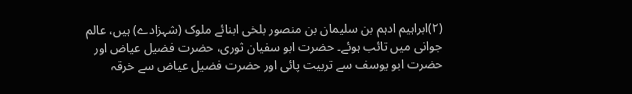(۲)ابراہیم ادہم بن سلیمان بن منصور بلخی ابنائے ملوک (شہزادے) ہیں، عالم جوانی میں تائب ہوئے۔ حضرت ابو سفیان ثوری، حضرت فضیل عیاض اور حضرت ابو یوسف سے تربیت پائی اور حضرت فضیل عیاض سے خرقہ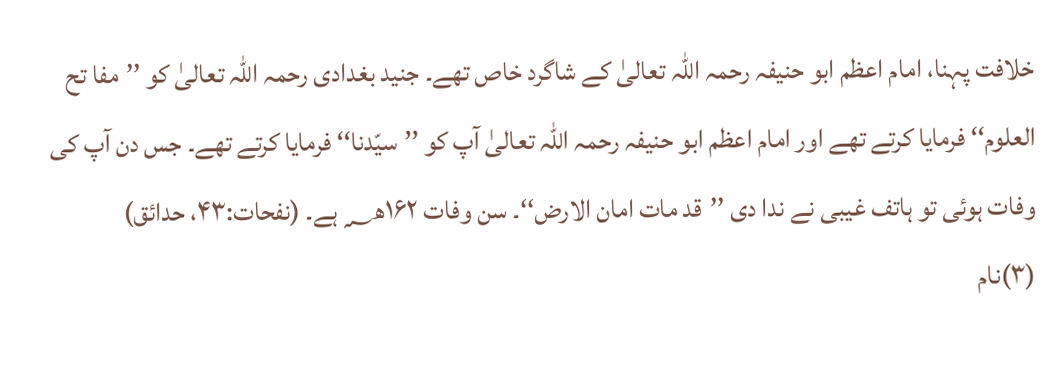خلافت پہنا، امام اعظم ابو حنیفہ رحمہ اللہ تعالیٰ کے شاگرد خاص تھے۔ جنید بغدادی رحمہ اللہ تعالیٰ کو ’’مفا تح العلوم‘‘ فرمایا کرتے تھے اور امام اعظم ابو حنیفہ رحمہ اللہ تعالیٰ آپ کو ’’سیّدنا‘‘ فرمایا کرتے تھے۔ جس دن آپ کی وفات ہوئی تو ہاتف غیبی نے ندا دی ’’قد مات امان الارض‘‘۔ سن وفات ۱۶۲ھ؁ ہے۔ (نفحات:۴۳، حدائق)
(۳)نام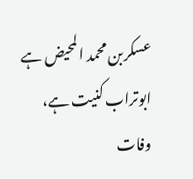عسکربن محمد المحیض ہے ابوتراب کنیت ہے، وفات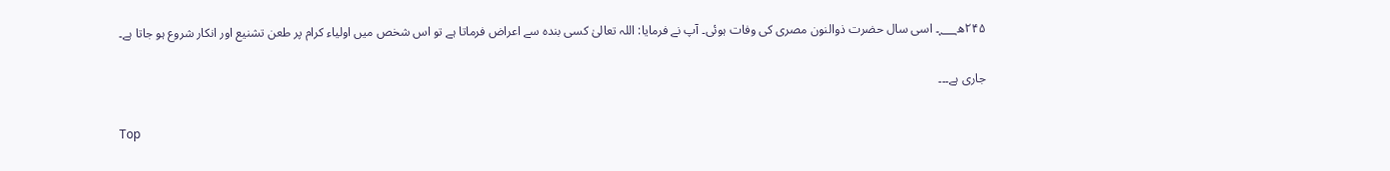۲۴۵ھ؁۔ اسی سال حضرت ذوالنون مصری کی وفات ہوئی۔ آپ نے فرمایا: اللہ تعالیٰ کسی بندہ سے اعراض فرماتا ہے تو اس شخص میں اولیاء کرام پر طعن تشنیع اور انکار شروع ہو جاتا ہے۔

جاری ہے۔۔۔

Top